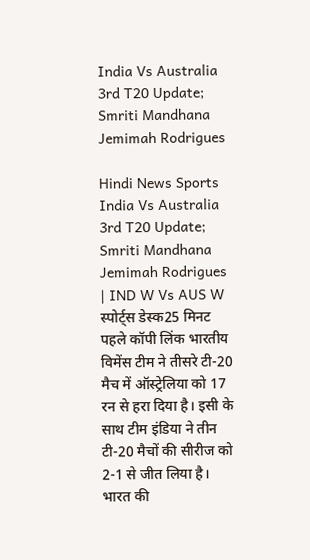India Vs Australia 3rd T20 Update; Smriti Mandhana Jemimah Rodrigues

Hindi News Sports India Vs Australia 3rd T20 Update; Smriti Mandhana Jemimah Rodrigues | IND W Vs AUS W स्पोर्ट्स डेस्क25 मिनट पहले कॉपी लिंक भारतीय विमेंस टीम ने तीसरे टी-20 मैच में ऑस्ट्रेलिया को 17 रन से हरा दिया है। इसी के साथ टीम इंडिया ने तीन टी-20 मैचों की सीरीज को 2-1 से जीत लिया है। भारत की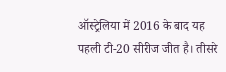ऑस्ट्रेलिया में 2016 के बाद यह पहली टी-20 सीरीज जीत है। तीसरे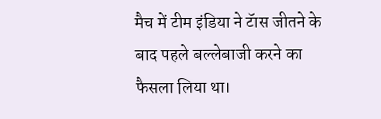मैच में टीम इंडिया ने टॅास जीतने के बाद पहले बल्लेबाजी करने का फैसला लिया था।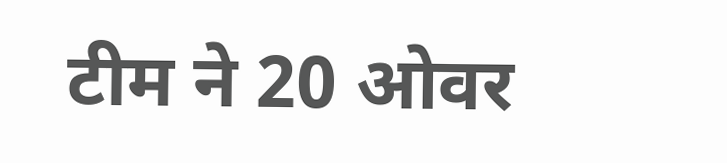टीम ने 20 ओवर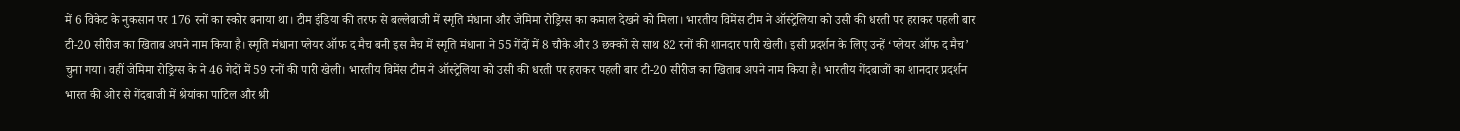में 6 विकेट के नुकसान पर 176 रनों का स्कोर बनाया था। टीम इंडिया की तरफ से बल्लेबाजी में स्मृति मंधाना और जेमिमा रोड्रिग्स का कमाल देखने को मिला। भारतीय विमेंस टीम ने ऑस्ट्रेलिया को उसी की धरती पर हराकर पहली बार टी-20 सीरीज का खिताब अपने नाम किया है। स्मृति मंधाना प्लेयर ऑफ द मैच बनी इस मैच में स्मृति मंधाना ने 55 गेंदों में 8 चौके और 3 छक्कों से साथ 82 रनों की शानदार पारी खेली। इसी प्रदर्शन के लिए उन्हें ‘प्लेयर ऑफ द मैच’ चुना गया। वहीं जेमिमा रोड्रिग्स के ने 46 गेदों में 59 रनों की पारी खेली। भारतीय विमेंस टीम ने ऑस्ट्रेलिया को उसी की धरती पर हराकर पहली बार टी-20 सीरीज का खिताब अपने नाम किया है। भारतीय गेंदबाजों का शानदार प्रदर्शन भारत की ओर से गेंदबाजी में श्रेयांका पाटिल और श्री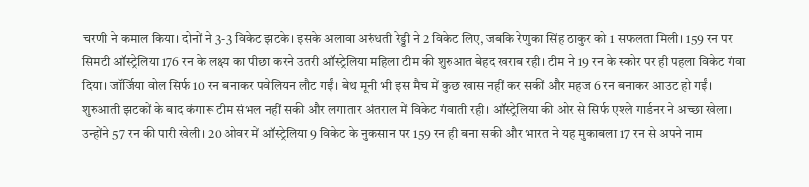चरणी ने कमाल किया। दोनों ने 3-3 विकेट झटके। इसके अलावा अरुंधती रेड्डी ने 2 विकेट लिए, जबकि रेणुका सिंह ठाकुर को 1 सफलता मिली। 159 रन पर सिमटी ऑस्ट्रेलिया 176 रन के लक्ष्य का पीछा करने उतरी ऑस्ट्रेलिया महिला टीम की शुरुआत बेहद खराब रही। टीम ने 19 रन के स्कोर पर ही पहला विकेट गंवा दिया। जॉर्जिया वोल सिर्फ 10 रन बनाकर पवेलियन लौट गईं। बेथ मूनी भी इस मैच में कुछ खास नहीं कर सकीं और महज 6 रन बनाकर आउट हो गईं। शुरुआती झटकों के बाद कंगारू टीम संभल नहीं सकी और लगातार अंतराल में विकेट गंवाती रही। ऑस्ट्रेलिया की ओर से सिर्फ एश्ले गार्डनर ने अच्छा खेला। उन्होंने 57 रन की पारी खेली। 20 ओवर में ऑस्ट्रेलिया 9 विकेट के नुकसान पर 159 रन ही बना सकी और भारत ने यह मुकाबला 17 रन से अपने नाम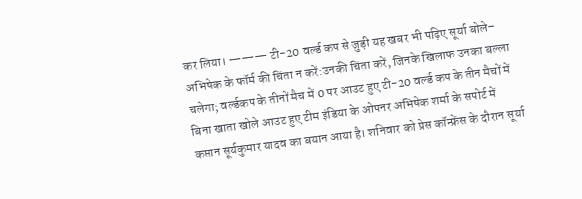कर लिया। ——— टी-20 वर्ल्ड कप से जुड़ी यह खबर भी पढ़िए सूर्या बोले– अभिषेक के फॉर्म की चिंता न करें:उनकी चिंता करें, जिनके खिलाफ उनका बल्ला चलेगा; वर्ल्डकप के तीनों मैच में 0 पर आउट हुए टी-20 वर्ल्ड कप के तीन मैचों में बिना खाता खोले आउट हुए टीम इंडिया के ओपनर अभिषेक शर्मा के सपोर्ट में कप्तान सूर्यकुमार यादव का बयान आया है। शनिवार को प्रेस कॉन्फ्रेंस के दौरान सूर्या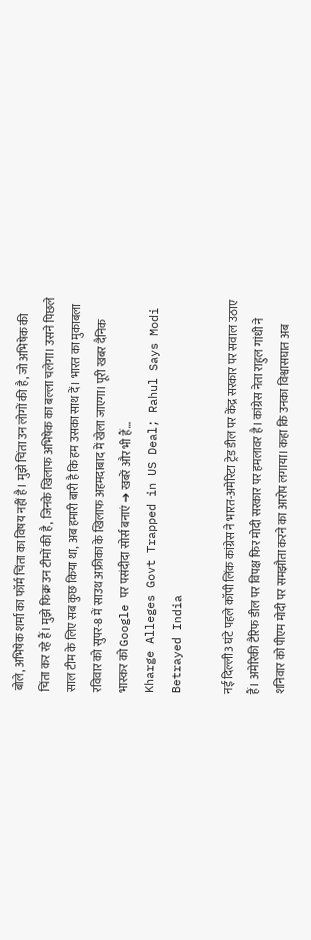बोले, अभिषेक शर्मा का फॉर्म चिंता का विषय नहीं है। मुझे चिंता उन लोगों की है, जो अभिषेक की चिंता कर रहे हैं। मुझे फिक्र उन टीमों की है, जिनके खिलाफ अभिषेक का बल्ला चलेगा। उसने पिछले साल टीम के लिए सब कुछ किया था, अब हमारी बारी है कि हम उसका साथ दें। भारत का मुकाबला रविवार को सुपर-8 में साउथ अफ्रीका के खिलाफ अहमदाबाद में खेला जाएगा। पूरी खबर दैनिक भास्कर को Google पर पसंदीदा सोर्स बनाएं ➔ खबरें और भी हैं…
Kharge Alleges Govt Trapped in US Deal; Rahul Says Modi Betrayed India

नई दिल्ली3 घंटे पहले कॉपी लिंक कांग्रेस ने भारत-अमेरिटा ट्रेड डील पर केंद्र सरकार पर सवाल उठाए हैं। अमेरिकी टैरिफ डील पर विपक्ष फिर मोदी सरकार पर हमलावर है। कांग्रेस नेता राहुल गांधी ने शनिवार को पीएम मोदी पर समझौता करने का आरोप लगाया। कहा कि उनका विश्वासघात अब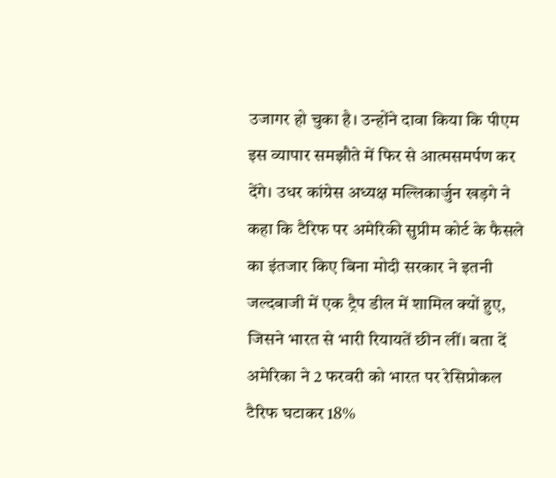उजागर हो चुका है। उन्होंने दावा किया कि पीएम इस व्यापार समझौते में फिर से आत्मसमर्पण कर देंगे। उधर कांग्रेस अध्यक्ष मल्लिकार्जुन खड़गे ने कहा कि टैरिफ पर अमेरिकी सुप्रीम कोर्ट के फैसले का इंतजार किए बिना मोदी सरकार ने इतनी जल्दबाजी में एक ट्रैप डील में शामिल क्यों हुए, जिसने भारत से भारी रियायतें छीन लीं। बता दें अमेरिका ने 2 फरवरी को भारत पर रेसिप्रोकल टैरिफ घटाकर 18%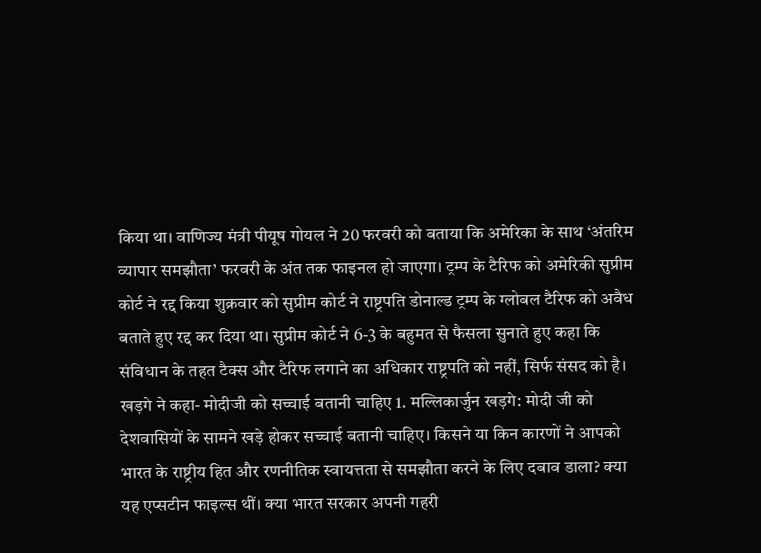किया था। वाणिज्य मंत्री पीयूष गोयल ने 20 फरवरी को बताया कि अमेरिका के साथ ‘अंतरिम व्यापार समझौता’ फरवरी के अंत तक फाइनल हो जाएगा। ट्रम्प के टैरिफ को अमेरिकी सुप्रीम कोर्ट ने रद्द किया शुक्रवार को सुप्रीम कोर्ट ने राष्ट्रपति डोनाल्ड ट्रम्प के ग्लोबल टैरिफ को अवैध बताते हुए रद्द कर दिया था। सुप्रीम कोर्ट ने 6-3 के बहुमत से फैसला सुनाते हुए कहा कि संविधान के तहत टैक्स और टैरिफ लगाने का अधिकार राष्ट्रपति को नहीं, सिर्फ संसद को है। खड़गे ने कहा- मोदीजी को सच्चाई बतानी चाहिए 1. मल्लिकार्जुन खड़गे: मोदी जी को देशवासियों के सामने खड़े होकर सच्चाई बतानी चाहिए। किसने या किन कारणों ने आपको भारत के राष्ट्रीय हित और रणनीतिक स्वायत्तता से समझौता करने के लिए दबाव डाला? क्या यह एप्सटीन फाइल्स थीं। क्या भारत सरकार अपनी गहरी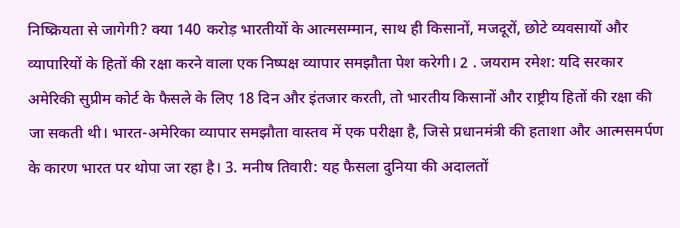निष्क्रियता से जागेगी? क्या 140 करोड़ भारतीयों के आत्मसम्मान, साथ ही किसानों, मजदूरों, छोटे व्यवसायों और व्यापारियों के हितों की रक्षा करने वाला एक निष्पक्ष व्यापार समझौता पेश करेगी। 2 . जयराम रमेश: यदि सरकार अमेरिकी सुप्रीम कोर्ट के फैसले के लिए 18 दिन और इंतजार करती, तो भारतीय किसानों और राष्ट्रीय हितों की रक्षा की जा सकती थी। भारत-अमेरिका व्यापार समझौता वास्तव में एक परीक्षा है, जिसे प्रधानमंत्री की हताशा और आत्मसमर्पण के कारण भारत पर थोपा जा रहा है। 3. मनीष तिवारी: यह फैसला दुनिया की अदालतों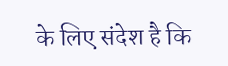के लिए संदेश है कि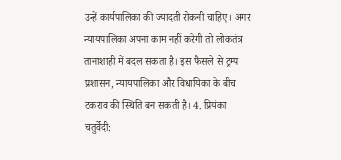उन्हें कार्यपालिका की ज्यादती रोकनी चाहिए। अगर न्यायपालिका अपना काम नहीं करेगी तो लोकतंत्र तानाशाही में बदल सकता है। इस फैसले से ट्रम्प प्रशासन, न्यायपालिका और विधायिका के बीच टकराव की स्थिति बन सकती है। 4. प्रियंका चतुर्वेदी: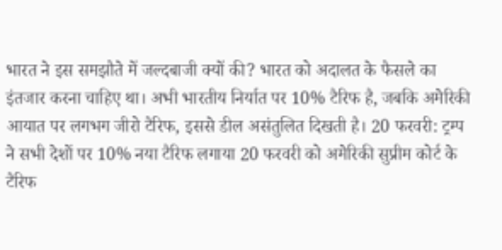भारत ने इस समझौते में जल्दबाजी क्यों की? भारत को अदालत के फैसले का इंतजार करना चाहिए था। अभी भारतीय निर्यात पर 10% टैरिफ है, जबकि अमेरिकी आयात पर लगभग जीरो टैरिफ, इससे डील असंतुलित दिखती है। 20 फरवरी: ट्रम्प ने सभी देशों पर 10% नया टैरिफ लगाया 20 फरवरी को अमेरिकी सुप्रीम कोर्ट के टैरिफ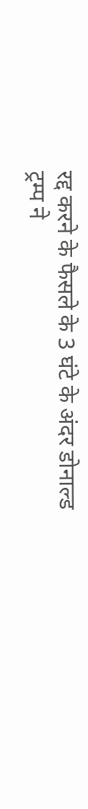रद्द करने के फैसले के 3 घंटे के अंदर डोनाल्ड ट्रम्प ने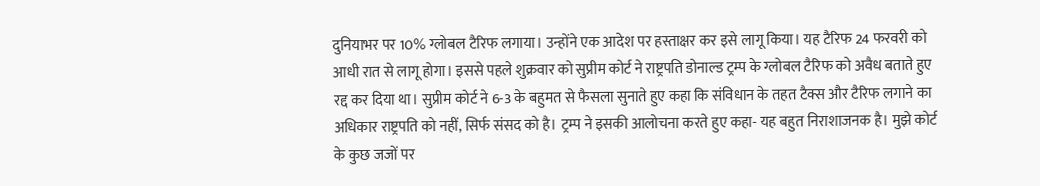दुनियाभर पर 10% ग्लोबल टैरिफ लगाया। उन्होंने एक आदेश पर हस्ताक्षर कर इसे लागू किया। यह टैरिफ 24 फरवरी को आधी रात से लागू होगा। इससे पहले शुक्रवार को सुप्रीम कोर्ट ने राष्ट्रपति डोनाल्ड ट्रम्प के ग्लोबल टैरिफ को अवैध बताते हुए रद्द कर दिया था। सुप्रीम कोर्ट ने 6-3 के बहुमत से फैसला सुनाते हुए कहा कि संविधान के तहत टैक्स और टैरिफ लगाने का अधिकार राष्ट्रपति को नहीं, सिर्फ संसद को है। ट्रम्प ने इसकी आलोचना करते हुए कहा- यह बहुत निराशाजनक है। मुझे कोर्ट के कुछ जजों पर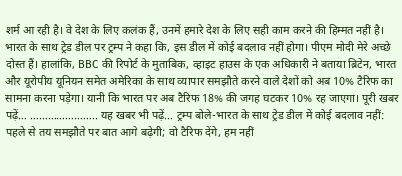शर्म आ रही है। वे देश के लिए कलंक हैं, उनमें हमारे देश के लिए सही काम करने की हिम्मत नहीं है। भारत के साथ ट्रेड डील पर ट्रम्प ने कहा कि, इस डील में कोई बदलाव नहीं होगा। पीएम मोदी मेरे अच्छे दोस्त हैं। हालांकि, BBC की रिपोर्ट के मुताबिक, व्हाइट हाउस के एक अधिकारी ने बताया ब्रिटेन, भारत और यूरोपीय यूनियन समेत अमेरिका के साथ व्यापार समझौते करने वाले देशों को अब 10% टैरिफ का सामना करना पड़ेगा। यानी कि भारत पर अब टैरिफ 18% की जगह घटकर 10% रह जाएगा। पूरी खबर पढ़ें… ………………….. यह खबर भी पढ़ें… ट्रम्प बोले-भारत के साथ ट्रेड डील में कोई बदलाव नहीं: पहले से तय समझौते पर बात आगे बढ़ेगी; वो टैरिफ देंगे, हम नहीं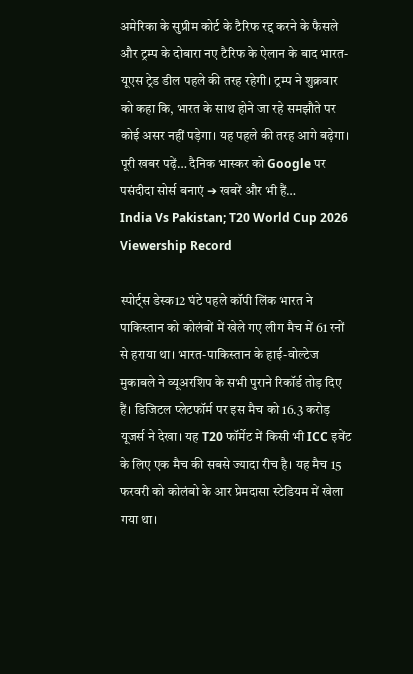अमेरिका के सुप्रीम कोर्ट के टैरिफ रद्द करने के फैसले और ट्रम्प के दोबारा नए टैरिफ के ऐलान के बाद भारत-यूएस ट्रेड डील पहले की तरह रहेगी। ट्रम्प ने शुक्रवार को कहा कि, भारत के साथ होने जा रहे समझौते पर कोई असर नहीं पड़ेगा। यह पहले की तरह आगे बढ़ेगा। पूरी खबर पढ़ें… दैनिक भास्कर को Google पर पसंदीदा सोर्स बनाएं ➔ खबरें और भी हैं…
India Vs Pakistan; T20 World Cup 2026 Viewership Record

स्पोर्ट्स डेस्क12 घंटे पहले कॉपी लिंक भारत ने पाकिस्तान को कोलंबों में खेले गए लीग मैच में 61 रनों से हराया था। भारत-पाकिस्तान के हाई-वोल्टेज मुकाबले ने व्यूअरशिप के सभी पुराने रिकॉर्ड तोड़ दिए हैं। डिजिटल प्लेटफॉर्म पर इस मैच को 16.3 करोड़ यूजर्स ने देखा। यह T20 फॉर्मेट में किसी भी ICC इवेंट के लिए एक मैच की सबसे ज्यादा रीच है। यह मैच 15 फरवरी को कोलंबो के आर प्रेमदासा स्टेडियम में खेला गया था।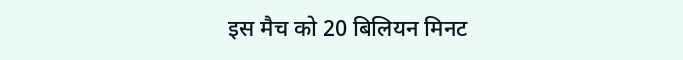इस मैच को 20 बिलियन मिनट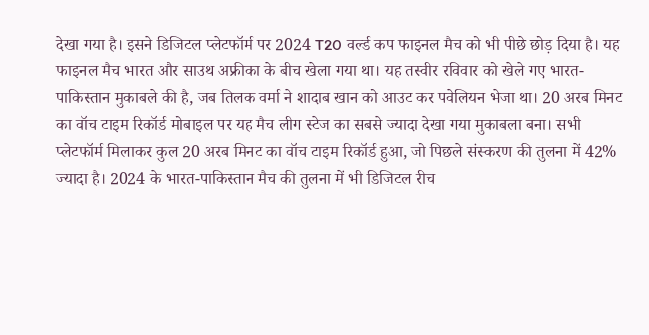देखा गया है। इसने डिजिटल प्लेटफॉर्म पर 2024 T20 वर्ल्ड कप फाइनल मैच को भी पीछे छोड़ दिया है। यह फाइनल मैच भारत और साउथ अफ्रीका के बीच खेला गया था। यह तस्वीर रविवार को खेले गए भारत-पाकिस्तान मुकाबले की है, जब तिलक वर्मा ने शादाब खान को आउट कर पवेलियन भेजा था। 20 अरब मिनट का वॉच टाइम रिकॉर्ड मोबाइल पर यह मैच लीग स्टेज का सबसे ज्यादा देखा गया मुकाबला बना। सभी प्लेटफॉर्म मिलाकर कुल 20 अरब मिनट का वॉच टाइम रिकॉर्ड हुआ, जो पिछले संस्करण की तुलना में 42% ज्यादा है। 2024 के भारत-पाकिस्तान मैच की तुलना में भी डिजिटल रीच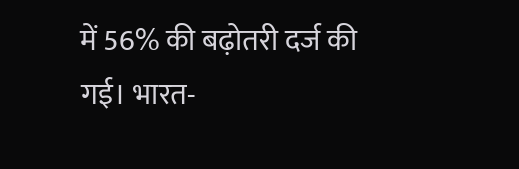में 56% की बढ़ोतरी दर्ज की गई। भारत-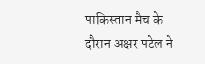पाकिस्तान मैच के दौरान अक्षर पटेल ने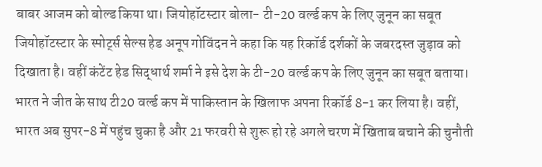बाबर आजम को बोल्ड किया था। जियोहॉटस्टार बोला- टी-20 वर्ल्ड कप के लिए जुनून का सबूत जियोहॉटस्टार के स्पोर्ट्स सेल्स हेड अनूप गोविंदन ने कहा कि यह रिकॉर्ड दर्शकों के जबरदस्त जुड़ाव को दिखाता है। वहीं कंटेंट हेड सिद्धार्थ शर्मा ने इसे देश के टी-20 वर्ल्ड कप के लिए जुनून का सबूत बताया। भारत ने जीत के साथ टी20 वर्ल्ड कप में पाकिस्तान के खिलाफ अपना रिकॉर्ड 8-1 कर लिया है। वहीं, भारत अब सुपर-8 में पहुंच चुका है और 21 फरवरी से शुरू हो रहे अगले चरण में खिताब बचाने की चुनौती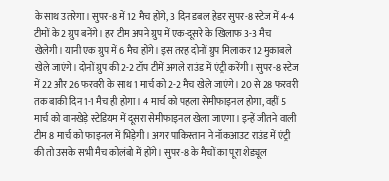के साथ उतरेगा। सुपर-8 में 12 मैच होंगे, 3 दिन डबल हेडर सुपर-8 स्टेज में 4-4 टीमों के 2 ग्रुप बनेंगे। हर टीम अपने ग्रुप में एक-दूसरे के खिलाफ 3-3 मैच खेलेगी। यानी एक ग्रुप में 6 मैच होंगे। इस तरह दोनों ग्रुप मिलाकर 12 मुकाबले खेले जाएंगे। दोनों ग्रुप की 2-2 टॉप टीमें अगले राउंड में एंट्री करेंगी। सुपर-8 स्टेज में 22 और 26 फरवरी के साथ 1 मार्च को 2-2 मैच खेले जाएंगे। 20 से 28 फरवरी तक बाकी दिन 1-1 मैच ही होगा। 4 मार्च को पहला सेमीफाइनल होगा, वहीं 5 मार्च को वानखेड़े स्टेडियम में दूसरा सेमीफाइनल खेला जाएगा। इन्हें जीतने वाली टीम 8 मार्च को फाइनल में भिड़ेगी। अगर पाकिस्तान ने नॉकआउट राउंड में एंट्री की तो उसके सभी मैच कोलंबो में होंगे। सुपर-8 के मैचों का पूरा शेड्यूल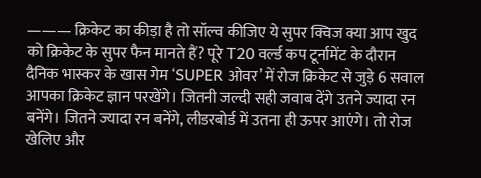——— क्रिकेट का कीड़ा है तो सॉल्व कीजिए ये सुपर क्विज क्या आप खुद को क्रिकेट के सुपर फैन मानते हैं? पूरे T20 वर्ल्ड कप टूर्नामेंट के दौरान दैनिक भास्कर के खास गेम ‘SUPER ओवर’ में रोज क्रिकेट से जुड़े 6 सवाल आपका क्रिकेट ज्ञान परखेंगे। जितनी जल्दी सही जवाब देंगे उतने ज्यादा रन बनेंगे। जितने ज्यादा रन बनेंगे, लीडरबोर्ड में उतना ही ऊपर आएंगे। तो रोज खेलिए और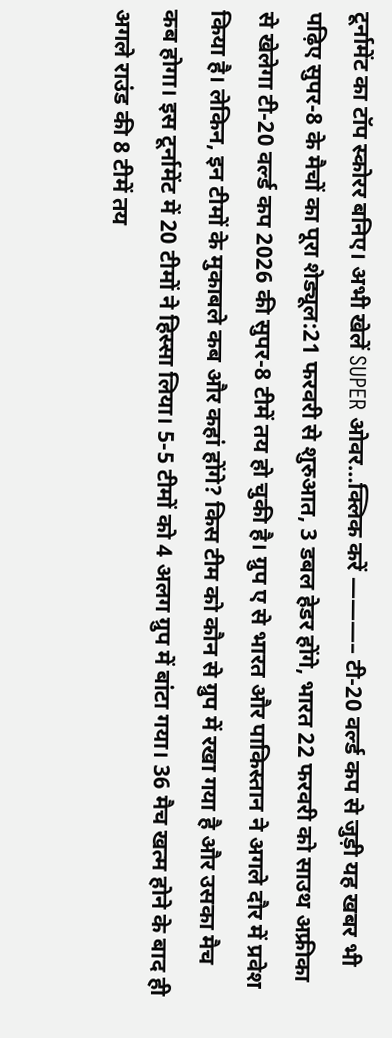टूर्नामेंट का टॉप स्कोरर बनिए। अभी खेलें SUPER ओवर…क्लिक करें ———– टी-20 वर्ल्ड कप से जुड़ी यह खबर भी पढ़िए सुपर-8 के मैचों का पूरा शेड्यूल:21 फरवरी से शुरुआत, 3 डबल हेडर होंगे, भारत 22 फरवरी को साउथ अफ्रीका से खेलेगा टी-20 वर्ल्ड कप 2026 की सुपर-8 टीमें तय हो चुकी है। ग्रुप ए से भारत और पाकिस्तान ने अगले दौर में प्रवेश किया है। लेकिन, इन टीमों के मुकाबले कब और कहां होंगे? किस टीम को कौन से ग्रुप में रखा गया है और उसका मैच कब होगा। इस टूर्नामेंट में 20 टीमों ने हिस्सा लिया। 5-5 टीमों को 4 अलग ग्रुप में बांटा गया। 36 मैच खत्म होने के बाद ही अगले राउंड की 8 टीमें तय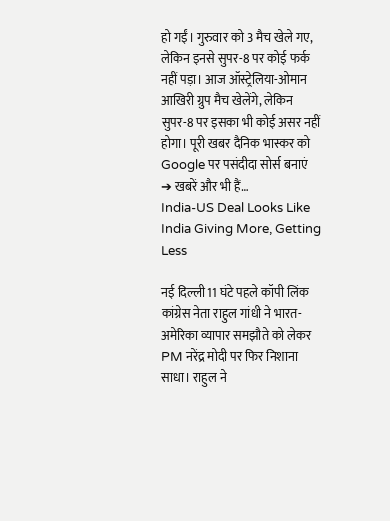हो गईं। गुरुवार को 3 मैच खेले गए, लेकिन इनसे सुपर-8 पर कोई फर्क नहीं पड़ा। आज ऑस्ट्रेलिया-ओमान आखिरी ग्रुप मैच खेलेंगे, लेकिन सुपर-8 पर इसका भी कोई असर नहीं होगा। पूरी खबर दैनिक भास्कर को Google पर पसंदीदा सोर्स बनाएं ➔ खबरें और भी हैं…
India-US Deal Looks Like India Giving More, Getting Less

नई दिल्ली11 घंटे पहले कॉपी लिंक कांग्रेस नेता राहुल गांधी ने भारत-अमेरिका व्यापार समझौते को लेकर PM नरेंद्र मोदी पर फिर निशाना साधा। राहुल ने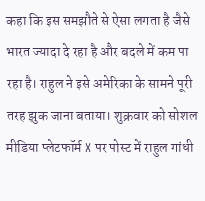कहा कि इस समझौते से ऐसा लगता है जैसे भारत ज्यादा दे रहा है और बदले में कम पा रहा है। राहुल ने इसे अमेरिका के सामने पूरी तरह झुक जाना बताया। शुक्रवार को सोशल मीडिया प्लेटफॉर्म X पर पोस्ट में राहुल गांधी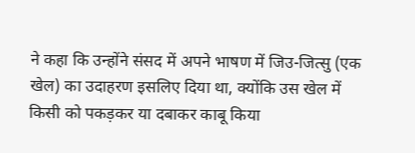ने कहा कि उन्होंने संसद में अपने भाषण में जिउ-जित्सु (एक खेल) का उदाहरण इसलिए दिया था, क्योंकि उस खेल में किसी को पकड़कर या दबाकर काबू किया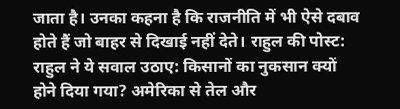जाता है। उनका कहना है कि राजनीति में भी ऐसे दबाव होते हैं जो बाहर से दिखाई नहीं देते। राहुल की पोस्ट: राहुल ने ये सवाल उठाए: किसानों का नुकसान क्यों होने दिया गया? अमेरिका से तेल और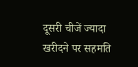दूसरी चीजें ज्यादा खरीदने पर सहमति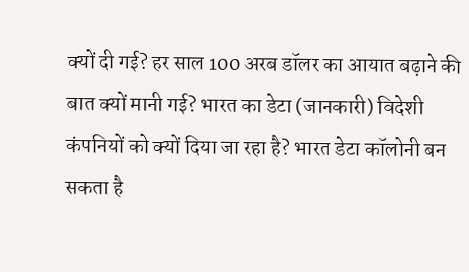क्यों दी गई? हर साल 100 अरब डॉलर का आयात बढ़ाने की बात क्यों मानी गई? भारत का डेटा (जानकारी) विदेशी कंपनियों को क्यों दिया जा रहा है? भारत डेटा कॉलोनी बन सकता है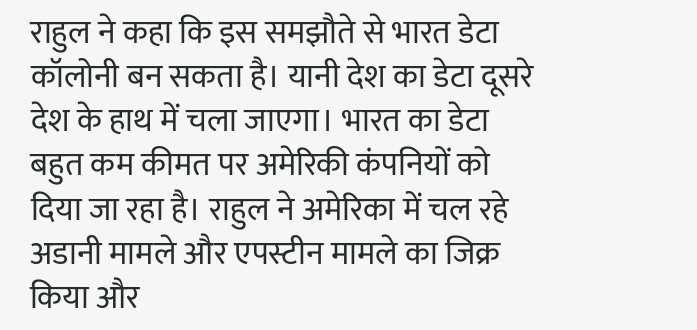राहुल ने कहा कि इस समझौते से भारत डेटा कॉलोनी बन सकता है। यानी देश का डेटा दूसरे देश के हाथ में चला जाएगा। भारत का डेटा बहुत कम कीमत पर अमेरिकी कंपनियों को दिया जा रहा है। राहुल ने अमेरिका में चल रहे अडानी मामले और एपस्टीन मामले का जिक्र किया और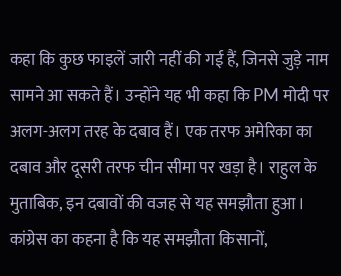कहा कि कुछ फाइलें जारी नहीं की गई हैं, जिनसे जुड़े नाम सामने आ सकते हैं। उन्होंने यह भी कहा कि PM मोदी पर अलग-अलग तरह के दबाव हैं। एक तरफ अमेरिका का दबाव और दूसरी तरफ चीन सीमा पर खड़ा है। राहुल के मुताबिक, इन दबावों की वजह से यह समझौता हुआ। कांग्रेस का कहना है कि यह समझौता किसानों,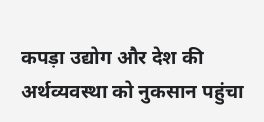कपड़ा उद्योग और देश की अर्थव्यवस्था को नुकसान पहुंचा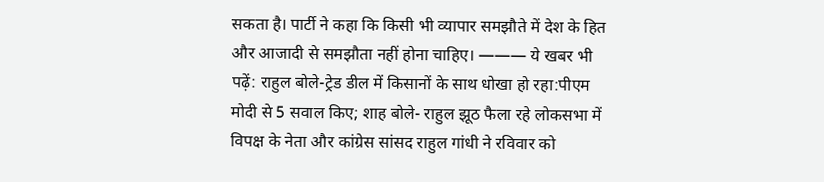सकता है। पार्टी ने कहा कि किसी भी व्यापार समझौते में देश के हित और आजादी से समझौता नहीं होना चाहिए। ——— ये खबर भी पढ़ें: राहुल बोले-ट्रेड डील में किसानों के साथ धोखा हो रहा:पीएम मोदी से 5 सवाल किए; शाह बोले- राहुल झूठ फैला रहे लोकसभा में विपक्ष के नेता और कांग्रेस सांसद राहुल गांधी ने रविवार को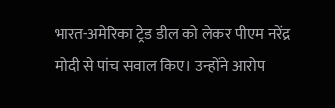भारत-अमेरिका ट्रेड डील को लेकर पीएम नरेंद्र मोदी से पांच सवाल किए। उन्होंने आरोप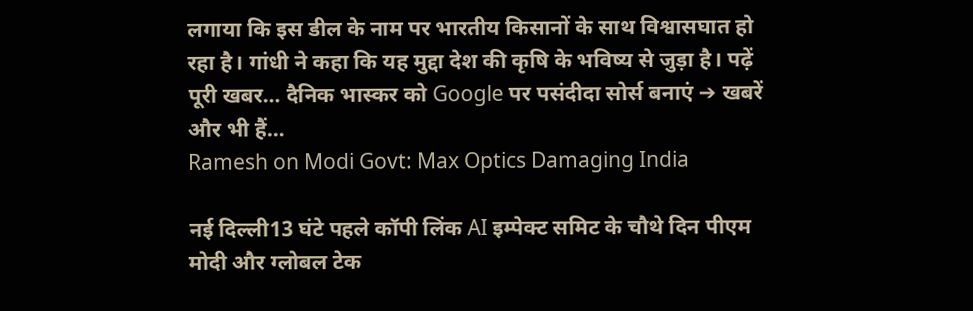लगाया कि इस डील के नाम पर भारतीय किसानों के साथ विश्वासघात हो रहा है। गांधी ने कहा कि यह मुद्दा देश की कृषि के भविष्य से जुड़ा है। पढ़ें पूरी खबर… दैनिक भास्कर को Google पर पसंदीदा सोर्स बनाएं ➔ खबरें और भी हैं…
Ramesh on Modi Govt: Max Optics Damaging India

नई दिल्ली13 घंटे पहले कॉपी लिंक AI इम्पेक्ट समिट के चौथे दिन पीएम मोदी और ग्लोबल टेक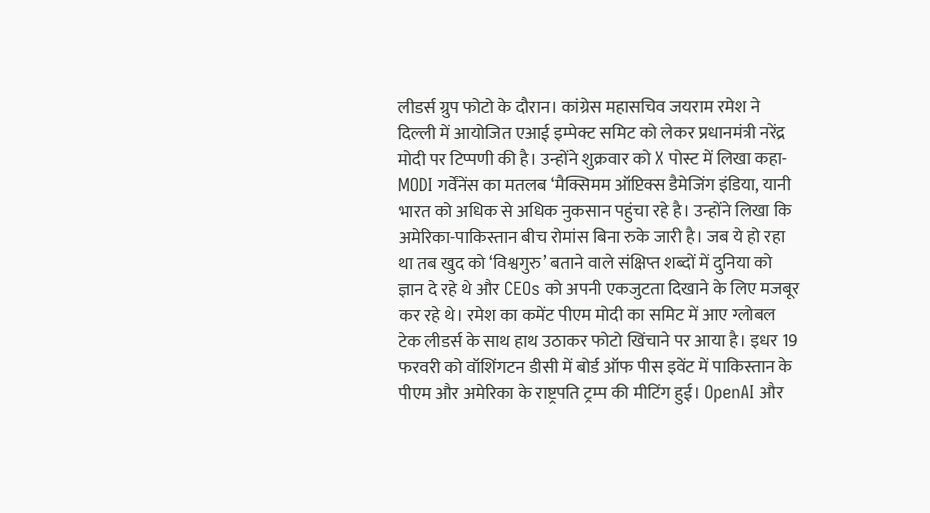लीडर्स ग्रुप फोटो के दौरान। कांग्रेस महासचिव जयराम रमेश ने दिल्ली में आयोजित एआई इम्पेक्ट समिट को लेकर प्रधानमंत्री नरेंद्र मोदी पर टिप्पणी की है। उन्होंने शुक्रवार को X पोस्ट में लिखा कहा- MODI गर्वेंनेंस का मतलब ‘मैक्सिमम ऑप्टिक्स डैमेजिंग इंडिया, यानी भारत को अधिक से अधिक नुकसान पहुंचा रहे है। उन्होंने लिखा कि अमेरिका-पाकिस्तान बीच रोमांस बिना रुके जारी है। जब ये हो रहा था तब खुद को ‘विश्वगुरु’ बताने वाले संक्षिप्त शब्दों में दुनिया को ज्ञान दे रहे थे और CEOs को अपनी एकजुटता दिखाने के लिए मजबूर कर रहे थे। रमेश का कमेंट पीएम मोदी का समिट में आए ग्लोबल टेक लीडर्स के साथ हाथ उठाकर फोटो खिंचाने पर आया है। इधर 19 फरवरी को वॉशिंगटन डीसी में बोर्ड ऑफ पीस इवेंट में पाकिस्तान के पीएम और अमेरिका के राष्ट्रपति ट्रम्प की मीटिंग हुई। OpenAI और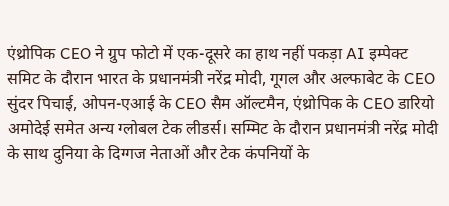एंथ्रोपिक CEO ने ग्रुप फोटो में एक-दूसरे का हाथ नहीं पकड़ा AI इम्पेक्ट समिट के दौरान भारत के प्रधानमंत्री नरेंद्र मोदी, गूगल और अल्फाबेट के CEO सुंदर पिचाई, ओपन-एआई के CEO सैम ऑल्टमैन, एंथ्रोपिक के CEO डारियो अमोदेई समेत अन्य ग्लोबल टेक लीडर्स। सम्मिट के दौरान प्रधानमंत्री नरेंद्र मोदी के साथ दुनिया के दिग्गज नेताओं और टेक कंपनियों के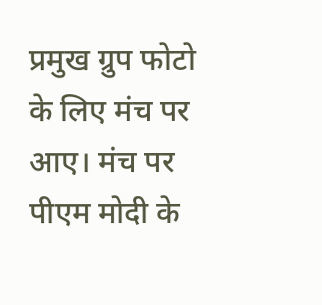प्रमुख ग्रुप फोटो के लिए मंच पर आए। मंच पर पीएम मोदी के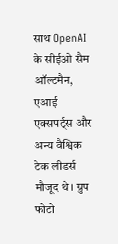साथ OpenAI के सीईओ सैम ऑल्टमैन, एआई एक्सपर्ट्स और अन्य वैश्विक टेक लीडर्स मौजूद थे। ग्रुप फोटो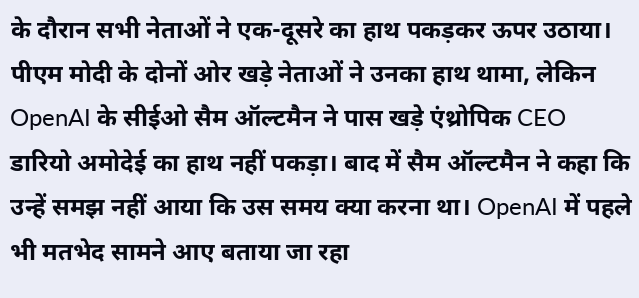के दौरान सभी नेताओं ने एक-दूसरे का हाथ पकड़कर ऊपर उठाया। पीएम मोदी के दोनों ओर खड़े नेताओं ने उनका हाथ थामा, लेकिन OpenAI के सीईओ सैम ऑल्टमैन ने पास खड़े एंथ्रोपिक CEO डारियो अमोदेई का हाथ नहीं पकड़ा। बाद में सैम ऑल्टमैन ने कहा कि उन्हें समझ नहीं आया कि उस समय क्या करना था। OpenAI में पहले भी मतभेद सामने आए बताया जा रहा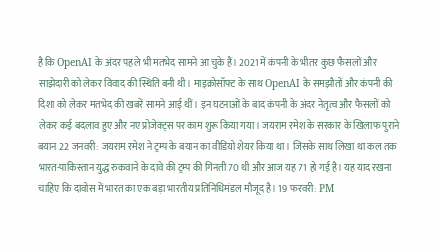है कि OpenAI के अंदर पहले भी मतभेद सामने आ चुके हैं। 2021 में कंपनी के भीतर कुछ फैसलों और साझेदारी को लेकर विवाद की स्थिति बनी थी। माइक्रोसॉफ्ट के साथ OpenAI के समझौतों और कंपनी की दिशा को लेकर मतभेद की खबरें सामने आई थीं। इन घटनाओं के बाद कंपनी के अंदर नेतृत्व और फैसलों को लेकर कई बदलाव हुए और नए प्रोजेक्ट्स पर काम शुरू किया गया। जयराम रमेश के सरकार के खिलाफ पुराने बयान 22 जनवरी: जयराम रमेश ने ट्रम्प के बयान का वीडियो शेयर किया था। जिसके साथ लिखा था कल तक भारत-पाकिस्तान युद्ध रुकवाने के दावे की ट्रम्प की गिनती 70 थी और आज यह 71 हो गई है। यह याद रखना चाहिए कि दावोस में भारत का एक बड़ा भारतीय प्रतिनिधिमंडल मौजूद है। 19 फरवरी: PM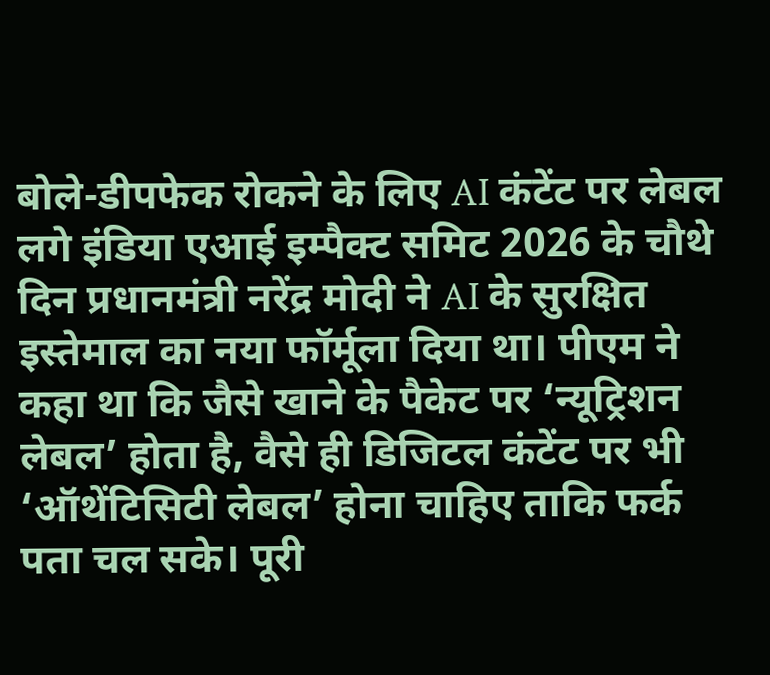बोले-डीपफेक रोकने के लिए AI कंटेंट पर लेबल लगे इंडिया एआई इम्पैक्ट समिट 2026 के चौथे दिन प्रधानमंत्री नरेंद्र मोदी ने AI के सुरक्षित इस्तेमाल का नया फॉर्मूला दिया था। पीएम ने कहा था कि जैसे खाने के पैकेट पर ‘न्यूट्रिशन लेबल’ होता है, वैसे ही डिजिटल कंटेंट पर भी ‘ऑथेंटिसिटी लेबल’ होना चाहिए ताकि फर्क पता चल सके। पूरी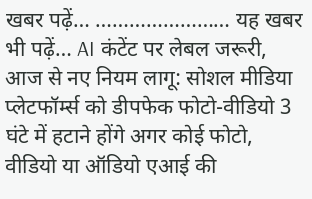खबर पढ़ें… …………………… यह खबर भी पढ़ें… AI कंटेंट पर लेबल जरूरी, आज से नए नियम लागू: सोशल मीडिया प्लेटफॉर्म्स को डीपफेक फोटो-वीडियो 3 घंटे में हटाने होंगे अगर कोई फोटो, वीडियो या ऑडियो एआई की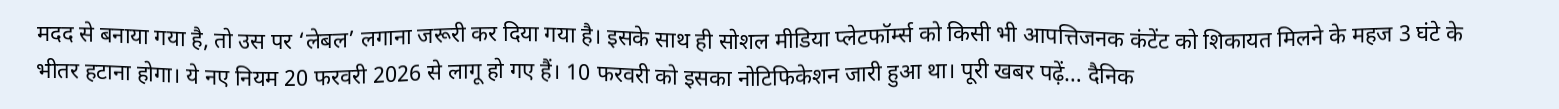मदद से बनाया गया है, तो उस पर ‘लेबल’ लगाना जरूरी कर दिया गया है। इसके साथ ही सोशल मीडिया प्लेटफॉर्म्स को किसी भी आपत्तिजनक कंटेंट को शिकायत मिलने के महज 3 घंटे के भीतर हटाना होगा। ये नए नियम 20 फरवरी 2026 से लागू हो गए हैं। 10 फरवरी को इसका नोटिफिकेशन जारी हुआ था। पूरी खबर पढ़ें… दैनिक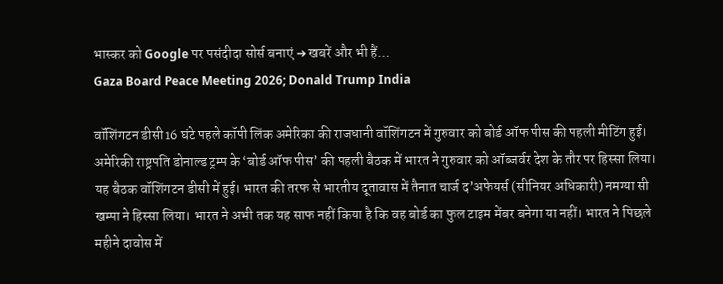भास्कर को Google पर पसंदीदा सोर्स बनाएं ➔ खबरें और भी हैं…
Gaza Board Peace Meeting 2026; Donald Trump India

वॉशिंगटन डीसी16 घंटे पहले कॉपी लिंक अमेरिका की राजधानी वॉशिंगटन में गुरुवार को बोर्ड ऑफ पीस की पहली मीटिंग हुई। अमेरिकी राष्ट्रपति डोनाल्ड ट्रम्प के ‘बोर्ड ऑफ पीस’ की पहली बैठक में भारत ने गुरुवार को ऑब्जर्वर देश के तौर पर हिस्सा लिया। यह बैठक वॉशिंगटन डीसी में हुई। भारत की तरफ से भारतीय दूतावास में तैनात चार्ज द’अफेयर्स (सीनियर अधिकारी) नमग्या सी खम्पा ने हिस्सा लिया। भारत ने अभी तक यह साफ नहीं किया है कि वह बोर्ड का फुल टाइम मेंबर बनेगा या नहीं। भारत ने पिछले महीने दावोस में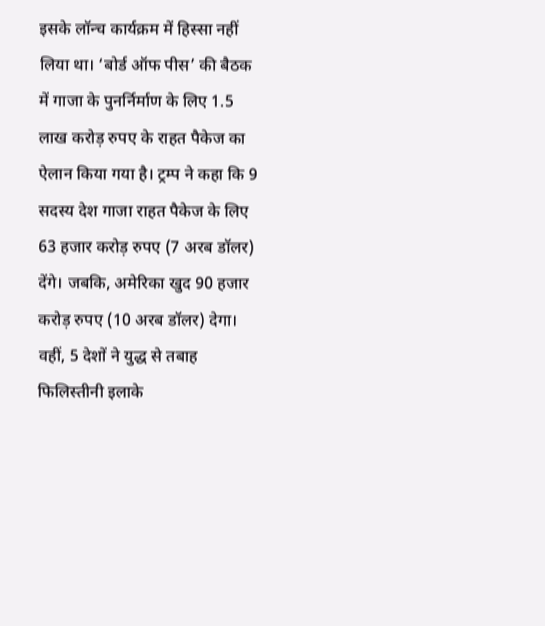इसके लॉन्च कार्यक्रम में हिस्सा नहीं लिया था। ‘बोर्ड ऑफ पीस’ की बैठक में गाजा के पुनर्निर्माण के लिए 1.5 लाख करोड़ रुपए के राहत पैकेज का ऐलान किया गया है। ट्रम्प ने कहा कि 9 सदस्य देश गाजा राहत पैकेज के लिए 63 हजार करोड़ रुपए (7 अरब डॉलर) देंगे। जबकि, अमेरिका खुद 90 हजार करोड़ रुपए (10 अरब डॉलर) देगा। वहीं, 5 देशों ने युद्ध से तबाह फिलिस्तीनी इलाके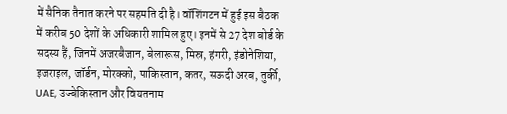में सैनिक तैनात करने पर सहमति दी है। वॉशिंगटन में हुई इस बैठक में करीब 50 देशों के अधिकारी शामिल हुए। इनमें से 27 देश बोर्ड के सदस्य हैं, जिनमें अजरबैजान, बेलारूस, मिस्र, हंगरी, इंडोनेशिया, इजराइल, जॉर्डन, मोरक्को, पाकिस्तान, कतर, सऊदी अरब, तुर्की, UAE, उज्बेकिस्तान और वियतनाम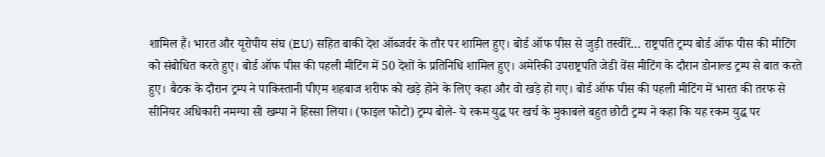शामिल हैं। भारत और यूरोपीय संघ (EU) सहित बाकी देश ऑब्जर्वर के तौर पर शामिल हुए। बोर्ड ऑफ पीस से जुड़ी तस्वीरें… राष्ट्रपति ट्रम्प बोर्ड ऑफ पीस की मीटिंग को संबोधित करते हुए। बोर्ड ऑफ पीस की पहली मीटिंग में 50 देशों के प्रतिनिधि शामिल हुए। अमेरिकी उपराष्ट्रपति जेडी वेंस मीटिंग के दौरान डोनाल्ड ट्रम्प से बात करते हुए। बैठक के दौरान ट्रम्प ने पाकिस्तानी पीएम शहबाज शरीफ को खड़े होने के लिए कहा और वो खड़े हो गए। बोर्ड ऑफ पीस की पहली मीटिंग में भारत की तरफ से सीनियर अधिकारी नमग्या सी खम्पा ने हिस्सा लिया। (फाइल फोटो) ट्रम्प बोले- ये रकम युद्ध पर खर्च के मुकाबले बहुत छोटी ट्रम्प ने कहा कि यह रकम युद्ध पर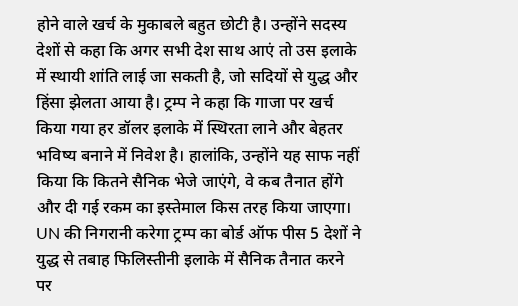होने वाले खर्च के मुकाबले बहुत छोटी है। उन्होंने सदस्य देशों से कहा कि अगर सभी देश साथ आएं तो उस इलाके में स्थायी शांति लाई जा सकती है, जो सदियों से युद्ध और हिंसा झेलता आया है। ट्रम्प ने कहा कि गाजा पर खर्च किया गया हर डॉलर इलाके में स्थिरता लाने और बेहतर भविष्य बनाने में निवेश है। हालांकि, उन्होंने यह साफ नहीं किया कि कितने सैनिक भेजे जाएंगे, वे कब तैनात होंगे और दी गई रकम का इस्तेमाल किस तरह किया जाएगा। UN की निगरानी करेगा ट्रम्प का बोर्ड ऑफ पीस 5 देशों ने युद्ध से तबाह फिलिस्तीनी इलाके में सैनिक तैनात करने पर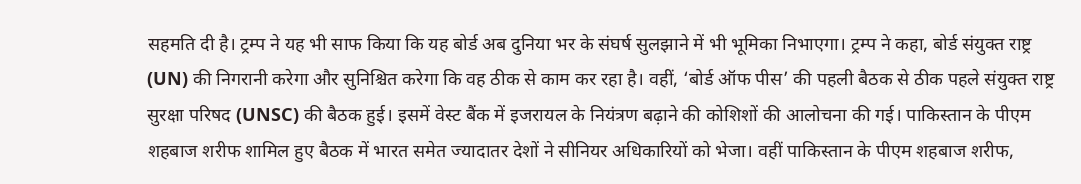सहमति दी है। ट्रम्प ने यह भी साफ किया कि यह बोर्ड अब दुनिया भर के संघर्ष सुलझाने में भी भूमिका निभाएगा। ट्रम्प ने कहा, बोर्ड संयुक्त राष्ट्र (UN) की निगरानी करेगा और सुनिश्चित करेगा कि वह ठीक से काम कर रहा है। वहीं, ‘बोर्ड ऑफ पीस’ की पहली बैठक से ठीक पहले संयुक्त राष्ट्र सुरक्षा परिषद (UNSC) की बैठक हुई। इसमें वेस्ट बैंक में इजरायल के नियंत्रण बढ़ाने की कोशिशों की आलोचना की गई। पाकिस्तान के पीएम शहबाज शरीफ शामिल हुए बैठक में भारत समेत ज्यादातर देशों ने सीनियर अधिकारियों को भेजा। वहीं पाकिस्तान के पीएम शहबाज शरीफ,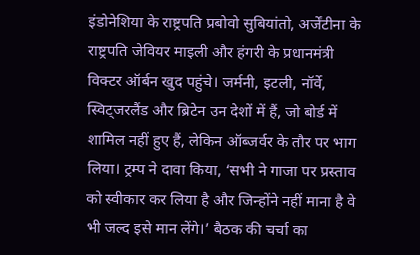इंडोनेशिया के राष्ट्रपति प्रबोवो सुबियांतो, अर्जेंटीना के राष्ट्रपति जेवियर माइली और हंगरी के प्रधानमंत्री विक्टर ऑर्बन खुद पहुंचे। जर्मनी, इटली, नॉर्वे, स्विट्जरलैंड और ब्रिटेन उन देशों में हैं, जो बोर्ड में शामिल नहीं हुए हैं, लेकिन ऑब्जर्वर के तौर पर भाग लिया। ट्रम्प ने दावा किया, ‘सभी ने गाजा पर प्रस्ताव को स्वीकार कर लिया है और जिन्होंने नहीं माना है वे भी जल्द इसे मान लेंगे।’ बैठक की चर्चा का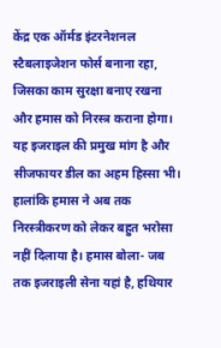केंद्र एक ऑर्मड इंटरनेशनल स्टैबलाइजेशन फोर्स बनाना रहा, जिसका काम सुरक्षा बनाए रखना और हमास को निरस्त्र कराना होगा। यह इजराइल की प्रमुख मांग है और सीजफायर डील का अहम हिस्सा भी। हालांकि हमास ने अब तक निरस्त्रीकरण को लेकर बहुत भरोसा नहीं दिलाया है। हमास बोला- जब तक इजराइली सेना यहां है, हथियार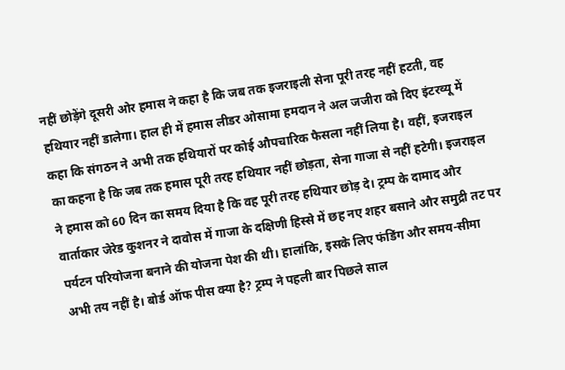नहीं छोड़ेंगे दूसरी ओर हमास ने कहा है कि जब तक इजराइली सेना पूरी तरह नहीं हटती, वह हथियार नहीं डालेगा। हाल ही में हमास लीडर ओसामा हमदान ने अल जजीरा को दिए इंटरव्यू में कहा कि संगठन ने अभी तक हथियारों पर कोई औपचारिक फैसला नहीं लिया है। वहीं, इजराइल का कहना है कि जब तक हमास पूरी तरह हथियार नहीं छोड़ता, सेना गाजा से नहीं हटेगी। इजराइल ने हमास को 60 दिन का समय दिया है कि वह पूरी तरह हथियार छोड़ दे। ट्रम्प के दामाद और वार्ताकार जेरेड कुशनर ने दावोस में गाजा के दक्षिणी हिस्से में छह नए शहर बसाने और समुद्री तट पर पर्यटन परियोजना बनाने की योजना पेश की थी। हालांकि, इसके लिए फंडिंग और समय-सीमा अभी तय नहीं है। बोर्ड ऑफ पीस क्या है? ट्रम्प ने पहली बार पिछले साल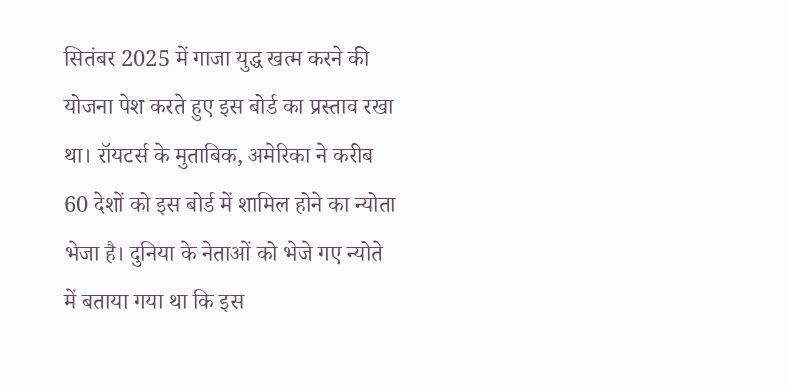सितंबर 2025 में गाजा युद्ध खत्म करने की योजना पेश करते हुए इस बोर्ड का प्रस्ताव रखा था। रॉयटर्स के मुताबिक, अमेरिका ने करीब 60 देशों को इस बोर्ड में शामिल होने का न्योता भेजा है। दुनिया के नेताओं को भेजे गए न्योते में बताया गया था कि इस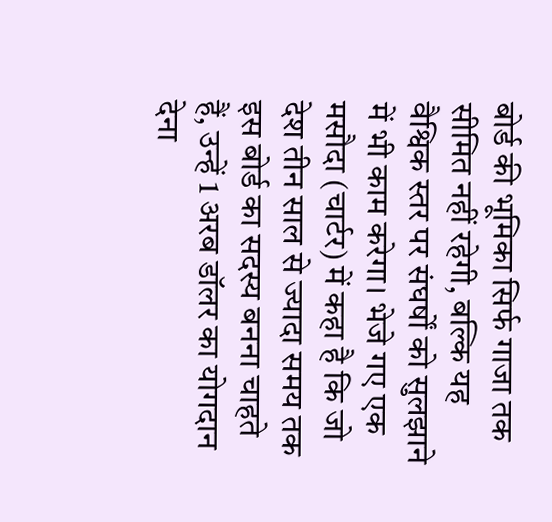बोर्ड की भूमिका सिर्फ गाजा तक सीमित नहीं रहेगी, बल्कि यह वैश्विक स्तर पर संघर्षों को सुलझाने में भी काम करेगा। भेजे गए एक मसौदा (चार्टर) में कहा है कि जो देश तीन साल से ज्यादा समय तक इस बोर्ड का सदस्य बनना चाहते हैं, उन्हें 1 अरब डॉलर का योगदान देना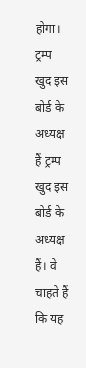होगा। ट्रम्प खुद इस बोर्ड के अध्यक्ष हैं ट्रम्प खुद इस बोर्ड के अध्यक्ष हैं। वे चाहते हैं कि यह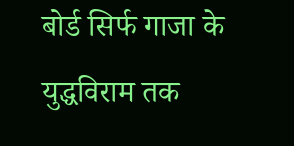बोर्ड सिर्फ गाजा के युद्धविराम तक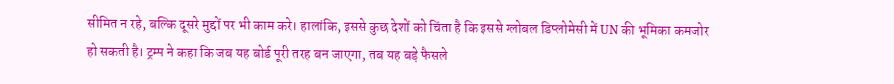सीमित न रहे, बल्कि दूसरे मुद्दों पर भी काम करे। हालांकि, इससे कुछ देशों को चिंता है कि इससे ग्लोबल डिप्लोमेसी में UN की भूमिका कमजोर हो सकती है। ट्रम्प ने कहा कि जब यह बोर्ड पूरी तरह बन जाएगा, तब यह बड़े फैसले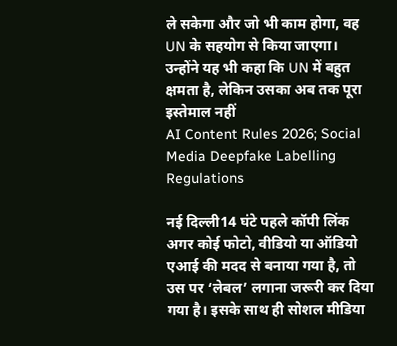ले सकेगा और जो भी काम होगा, वह UN के सहयोग से किया जाएगा। उन्होंने यह भी कहा कि UN में बहुत क्षमता है, लेकिन उसका अब तक पूरा इस्तेमाल नहीं
AI Content Rules 2026; Social Media Deepfake Labelling Regulations

नई दिल्ली14 घंटे पहले कॉपी लिंक अगर कोई फोटो, वीडियो या ऑडियो एआई की मदद से बनाया गया है, तो उस पर ‘लेबल’ लगाना जरूरी कर दिया गया है। इसके साथ ही सोशल मीडिया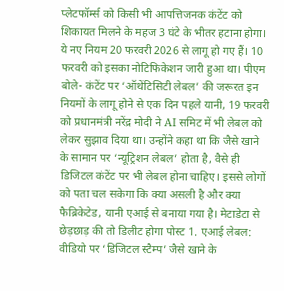प्लेटफॉर्म्स को किसी भी आपत्तिजनक कंटेंट को शिकायत मिलने के महज 3 घंटे के भीतर हटाना होगा। ये नए नियम 20 फरवरी 2026 से लागू हो गए हैं। 10 फरवरी को इसका नोटिफिकेशन जारी हुआ था। पीएम बोले- कंटेंट पर ‘ऑथेंटिसिटी लेबल’ की जरूरत इन नियमों के लागू होने से एक दिन पहले यानी, 19 फरवरी को प्रधानमंत्री नरेंद्र मोदी ने AI समिट में भी लेबल को लेकर सुझाव दिया था। उन्होंने कहा था कि जैसे खाने के सामान पर ‘न्यूट्रिशन लेबल’ होता है, वैसे ही डिजिटल कंटेंट पर भी लेबल होना चाहिए। इससे लोगों को पता चल सकेगा कि क्या असली है और क्या फैब्रिकेटेड, यानी एआई से बनाया गया है। मेटाडेटा से छेड़छाड़ की तो डिलीट होगा पोस्ट 1. एआई लेबल: वीडियो पर ‘डिजिटल स्टैम्प’ जैसे खाने के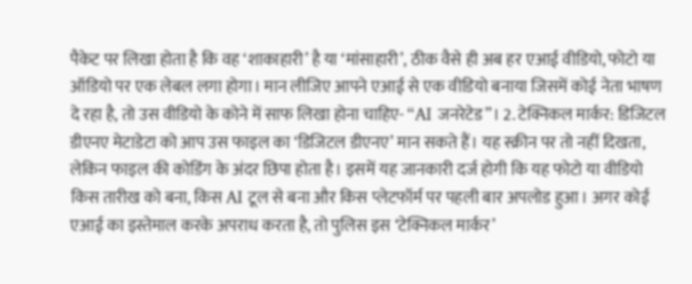पैकेट पर लिखा होता है कि वह ‘शाकाहारी’ है या ‘मांसाहारी’, ठीक वैसे ही अब हर एआई वीडियो, फोटो या ऑडियो पर एक लेबल लगा होगा। मान लीजिए आपने एआई से एक वीडियो बनाया जिसमें कोई नेता भाषण दे रहा है, तो उस वीडियो के कोने में साफ लिखा होना चाहिए- “AI जनरेटेड”। 2. टेक्निकल मार्कर: डिजिटल डीएनए मेटाडेटा को आप उस फाइल का ‘डिजिटल डीएनए’ मान सकते हैं। यह स्क्रीन पर तो नहीं दिखता, लेकिन फाइल की कोडिंग के अंदर छिपा होता है। इसमें यह जानकारी दर्ज होगी कि यह फोटो या वीडियो किस तारीख को बना, किस AI टूल से बना और किस प्लेटफॉर्म पर पहली बार अपलोड हुआ। अगर कोई एआई का इस्तेमाल करके अपराध करता है, तो पुलिस इस ‘टेक्निकल मार्कर’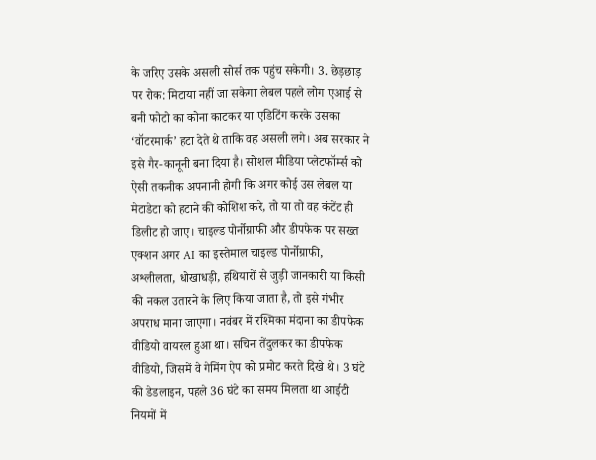के जरिए उसके असली सोर्स तक पहुंच सकेगी। 3. छेड़छाड़ पर रोक: मिटाया नहीं जा सकेगा लेबल पहले लोग एआई से बनी फोटो का कोना काटकर या एडिटिंग करके उसका ‘वॉटरमार्क’ हटा देते थे ताकि वह असली लगे। अब सरकार ने इसे गैर-कानूनी बना दिया है। सोशल मीडिया प्लेटफॉर्म्स को ऐसी तकनीक अपनानी होगी कि अगर कोई उस लेबल या मेटाडेटा को हटाने की कोशिश करे, तो या तो वह कंटेंट ही डिलीट हो जाए। चाइल्ड पोर्नोग्राफी और डीपफेक पर सख्त एक्शन अगर AI का इस्तेमाल चाइल्ड पोर्नोग्राफी, अश्लीलता, धोखाधड़ी, हथियारों से जुड़ी जानकारी या किसी की नकल उतारने के लिए किया जाता है, तो इसे गंभीर अपराध माना जाएगा। नवंबर में रश्मिका मंदाना का डीपफेक वीडियो वायरल हुआ था। सचिन तेंदुलकर का डीपफेक वीडियो, जिसमें वे गेमिंग ऐप को प्रमोट करते दिखे थे। 3 घंटे की डेडलाइन, पहले 36 घंटे का समय मिलता था आईटी नियमों में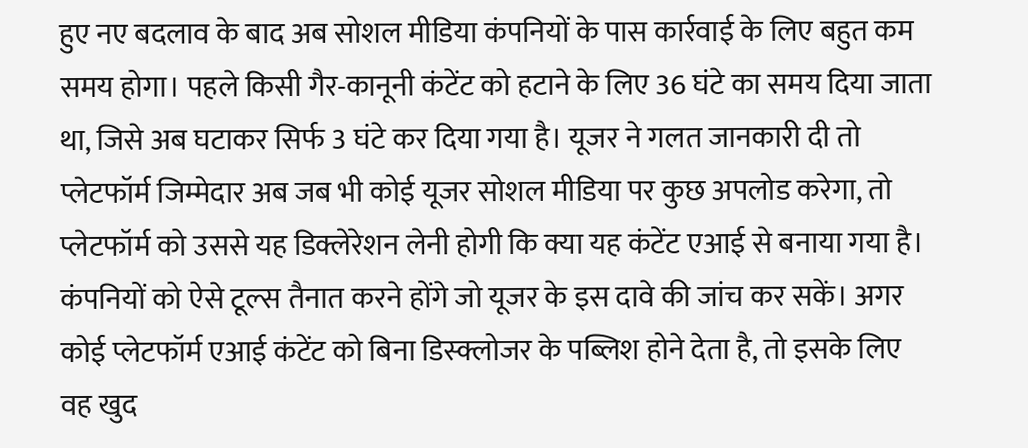हुए नए बदलाव के बाद अब सोशल मीडिया कंपनियों के पास कार्रवाई के लिए बहुत कम समय होगा। पहले किसी गैर-कानूनी कंटेंट को हटाने के लिए 36 घंटे का समय दिया जाता था, जिसे अब घटाकर सिर्फ 3 घंटे कर दिया गया है। यूजर ने गलत जानकारी दी तो प्लेटफॉर्म जिम्मेदार अब जब भी कोई यूजर सोशल मीडिया पर कुछ अपलोड करेगा, तो प्लेटफॉर्म को उससे यह डिक्लेरेशन लेनी होगी कि क्या यह कंटेंट एआई से बनाया गया है। कंपनियों को ऐसे टूल्स तैनात करने होंगे जो यूजर के इस दावे की जांच कर सकें। अगर कोई प्लेटफॉर्म एआई कंटेंट को बिना डिस्क्लोजर के पब्लिश होने देता है, तो इसके लिए वह खुद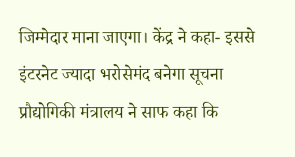जिम्मेदार माना जाएगा। केंद्र ने कहा- इससे इंटरनेट ज्यादा भरोसेमंद बनेगा सूचना प्रौद्योगिकी मंत्रालय ने साफ कहा कि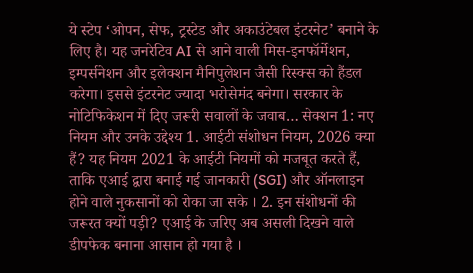ये स्टेप ‘ओपन, सेफ, ट्रस्टेड और अकाउंटेबल इंटरनेट’ बनाने के लिए है। यह जनरेटिव AI से आने वाली मिस-इनफॉर्मेशन, इम्पर्सनेशन और इलेक्शन मैनिपुलेशन जैसी रिस्क्स को हैंडल करेगा। इससे इंटरनेट ज्यादा भरोसेमंद बनेगा। सरकार के नोटिफिकेशन में दिए जरूरी सवालों के जवाब… सेक्शन 1: नए नियम और उनके उद्देश्य 1. आईटी संशोधन नियम, 2026 क्या हैं? यह नियम 2021 के आईटी नियमों को मजबूत करते हैं, ताकि एआई द्वारा बनाई गई जानकारी (SGI) और ऑनलाइन होने वाले नुकसानों को रोका जा सके । 2. इन संशोधनों की जरूरत क्यों पड़ी? एआई के जरिए अब असली दिखने वाले डीपफेक बनाना आसान हो गया है ।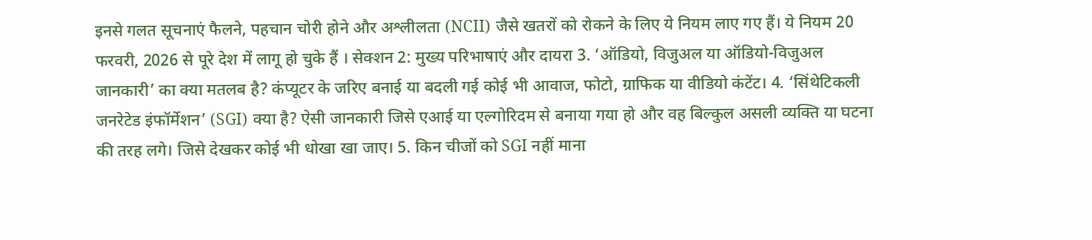इनसे गलत सूचनाएं फैलने, पहचान चोरी होने और अश्लीलता (NCII) जैसे खतरों को रोकने के लिए ये नियम लाए गए हैं। ये नियम 20 फरवरी, 2026 से पूरे देश में लागू हो चुके हैं । सेक्शन 2: मुख्य परिभाषाएं और दायरा 3. ‘ऑडियो, विजुअल या ऑडियो-विजुअल जानकारी’ का क्या मतलब है? कंप्यूटर के जरिए बनाई या बदली गई कोई भी आवाज, फोटो, ग्राफिक या वीडियो कंटेंट। 4. ‘सिंथेटिकली जनरेटेड इंफॉर्मेशन’ (SGI) क्या है? ऐसी जानकारी जिसे एआई या एल्गोरिदम से बनाया गया हो और वह बिल्कुल असली व्यक्ति या घटना की तरह लगे। जिसे देखकर कोई भी धोखा खा जाए। 5. किन चीजों को SGI नहीं माना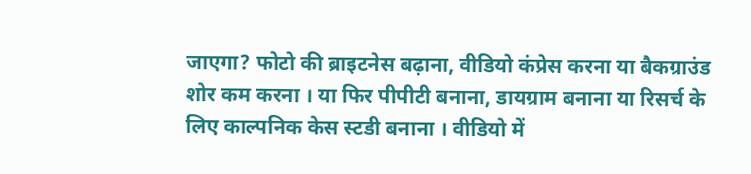जाएगा? फोटो की ब्राइटनेस बढ़ाना, वीडियो कंप्रेस करना या बैकग्राउंड शोर कम करना । या फिर पीपीटी बनाना, डायग्राम बनाना या रिसर्च के लिए काल्पनिक केस स्टडी बनाना । वीडियो में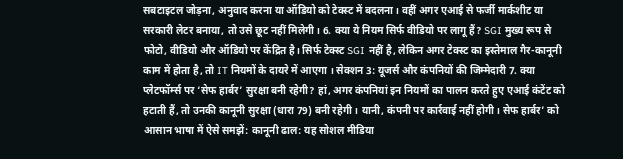सबटाइटल जोड़ना, अनुवाद करना या ऑडियो को टेक्स्ट में बदलना। वहीं अगर एआई से फर्जी मार्कशीट या सरकारी लेटर बनाया, तो उसे छूट नहीं मिलेगी। 6. क्या ये नियम सिर्फ वीडियो पर लागू हैं? SGI मुख्य रूप से फोटो, वीडियो और ऑडियो पर केंद्रित है। सिर्फ टेक्स्ट SGI नहीं है, लेकिन अगर टेक्स्ट का इस्तेमाल गैर-कानूनी काम में होता है, तो IT नियमों के दायरे में आएगा । सेक्शन 3: यूजर्स और कंपनियों की जिम्मेदारी 7. क्या प्लेटफॉर्म्स पर ‘सेफ हार्बर’ सुरक्षा बनी रहेगी? हां, अगर कंपनियां इन नियमों का पालन करते हुए एआई कंटेंट को हटाती हैं, तो उनकी कानूनी सुरक्षा (धारा 79) बनी रहेगी । यानी, कंपनी पर कार्रवाई नहीं होगी। सेफ हार्बर’ को आसान भाषा में ऐसे समझें: कानूनी ढाल: यह सोशल मीडिया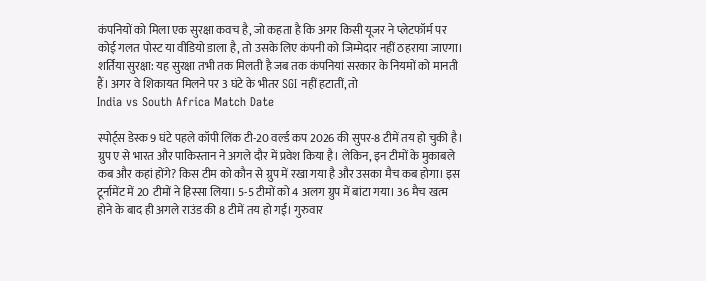कंपनियों को मिला एक सुरक्षा कवच है, जो कहता है कि अगर किसी यूजर ने प्लेटफॉर्म पर कोई गलत पोस्ट या वीडियो डाला है, तो उसके लिए कंपनी को जिम्मेदार नहीं ठहराया जाएगा। शर्तिया सुरक्षा: यह सुरक्षा तभी तक मिलती है जब तक कंपनियां सरकार के नियमों को मानती हैं। अगर वे शिकायत मिलने पर 3 घंटे के भीतर SGI नहीं हटातीं, तो
India vs South Africa Match Date

स्पोर्ट्स डेस्क9 घंटे पहले कॉपी लिंक टी-20 वर्ल्ड कप 2026 की सुपर-8 टीमें तय हो चुकी है। ग्रुप ए से भारत और पाकिस्तान ने अगले दौर में प्रवेश किया है। लेकिन, इन टीमों के मुकाबले कब और कहां होंगे? किस टीम को कौन से ग्रुप में रखा गया है और उसका मैच कब होगा। इस टूर्नामेंट में 20 टीमों ने हिस्सा लिया। 5-5 टीमों को 4 अलग ग्रुप में बांटा गया। 36 मैच खत्म होने के बाद ही अगले राउंड की 8 टीमें तय हो गईं। गुरुवार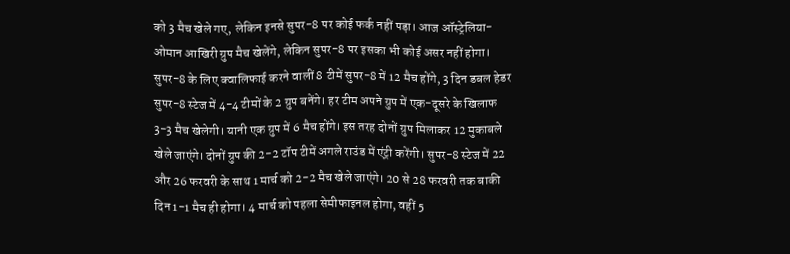को 3 मैच खेले गए, लेकिन इनसे सुपर-8 पर कोई फर्क नहीं पड़ा। आज ऑस्ट्रेलिया-ओमान आखिरी ग्रुप मैच खेलेंगे, लेकिन सुपर-8 पर इसका भी कोई असर नहीं होगा। सुपर-8 के लिए क्वालिफाई करने वालीं 8 टीमें सुपर-8 में 12 मैच होंगे, 3 दिन डबल हेडर सुपर-8 स्टेज में 4-4 टीमों के 2 ग्रुप बनेंगे। हर टीम अपने ग्रुप में एक-दूसरे के खिलाफ 3-3 मैच खेलेगी। यानी एक ग्रुप में 6 मैच होंगे। इस तरह दोनों ग्रुप मिलाकर 12 मुकाबले खेले जाएंगे। दोनों ग्रुप की 2-2 टॉप टीमें अगले राउंड में एंट्री करेंगी। सुपर-8 स्टेज में 22 और 26 फरवरी के साथ 1 मार्च को 2-2 मैच खेले जाएंगे। 20 से 28 फरवरी तक बाकी दिन 1-1 मैच ही होगा। 4 मार्च को पहला सेमीफाइनल होगा, वहीं 5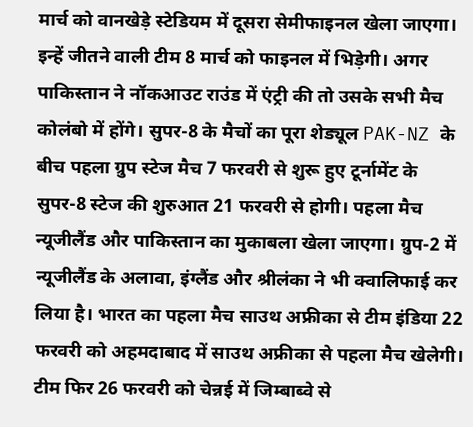मार्च को वानखेड़े स्टेडियम में दूसरा सेमीफाइनल खेला जाएगा। इन्हें जीतने वाली टीम 8 मार्च को फाइनल में भिड़ेगी। अगर पाकिस्तान ने नॉकआउट राउंड में एंट्री की तो उसके सभी मैच कोलंबो में होंगे। सुपर-8 के मैचों का पूरा शेड्यूल PAK-NZ के बीच पहला ग्रुप स्टेज मैच 7 फरवरी से शुरू हुए टूर्नामेंट के सुपर-8 स्टेज की शुरुआत 21 फरवरी से होगी। पहला मैच न्यूजीलैंड और पाकिस्तान का मुकाबला खेला जाएगा। ग्रुप-2 में न्यूजीलैंड के अलावा, इंग्लैंड और श्रीलंका ने भी क्वालिफाई कर लिया है। भारत का पहला मैच साउथ अफ्रीका से टीम इंडिया 22 फरवरी को अहमदाबाद में साउथ अफ्रीका से पहला मैच खेलेगी। टीम फिर 26 फरवरी को चेन्नई में जिम्बाब्वे से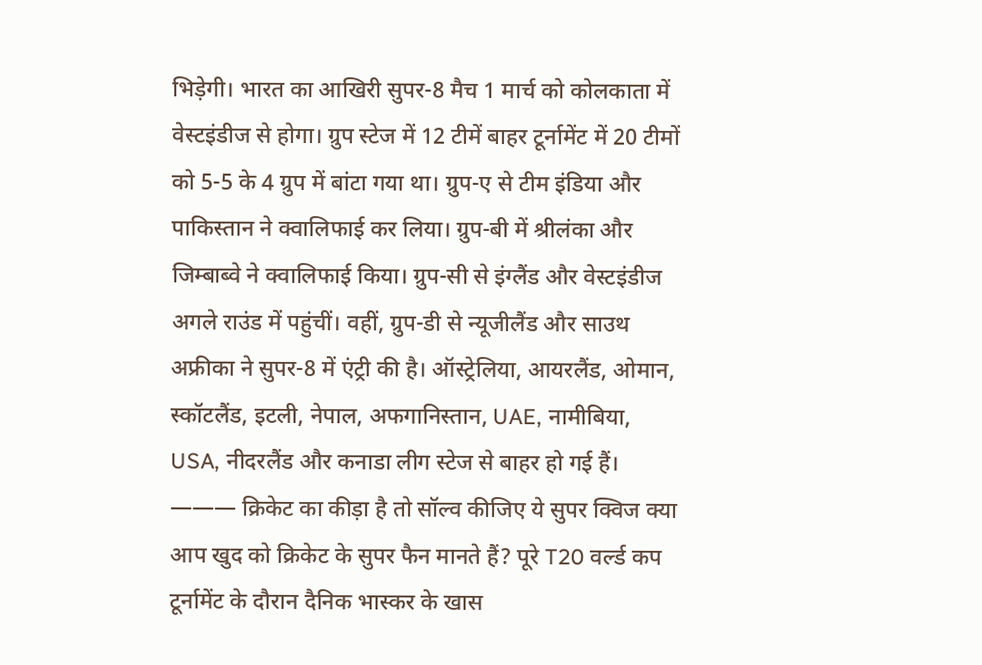भिड़ेगी। भारत का आखिरी सुपर-8 मैच 1 मार्च को कोलकाता में वेस्टइंडीज से होगा। ग्रुप स्टेज में 12 टीमें बाहर टूर्नामेंट में 20 टीमों को 5-5 के 4 ग्रुप में बांटा गया था। ग्रुप-ए से टीम इंडिया और पाकिस्तान ने क्वालिफाई कर लिया। ग्रुप-बी में श्रीलंका और जिम्बाब्वे ने क्वालिफाई किया। ग्रुप-सी से इंग्लैंड और वेस्टइंडीज अगले राउंड में पहुंचीं। वहीं, ग्रुप-डी से न्यूजीलैंड और साउथ अफ्रीका ने सुपर-8 में एंट्री की है। ऑस्ट्रेलिया, आयरलैंड, ओमान, स्कॉटलैंड, इटली, नेपाल, अफगानिस्तान, UAE, नामीबिया, USA, नीदरलैंड और कनाडा लीग स्टेज से बाहर हो गई हैं। ——— क्रिकेट का कीड़ा है तो सॉल्व कीजिए ये सुपर क्विज क्या आप खुद को क्रिकेट के सुपर फैन मानते हैं? पूरे T20 वर्ल्ड कप टूर्नामेंट के दौरान दैनिक भास्कर के खास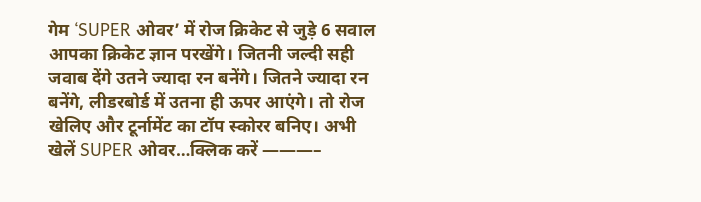गेम ‘SUPER ओवर’ में रोज क्रिकेट से जुड़े 6 सवाल आपका क्रिकेट ज्ञान परखेंगे। जितनी जल्दी सही जवाब देंगे उतने ज्यादा रन बनेंगे। जितने ज्यादा रन बनेंगे, लीडरबोर्ड में उतना ही ऊपर आएंगे। तो रोज खेलिए और टूर्नामेंट का टॉप स्कोरर बनिए। अभी खेलें SUPER ओवर…क्लिक करें ———–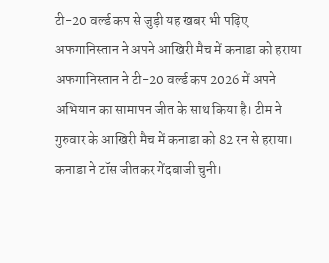टी-20 वर्ल्ड कप से जुड़ी यह खबर भी पढ़िए अफगानिस्तान ने अपने आखिरी मैच में कनाडा को हराया अफगानिस्तान ने टी-20 वर्ल्ड कप 2026 में अपने अभियान का सामापन जीत के साथ किया है। टीम ने गुरुवार के आखिरी मैच में कनाडा को 82 रन से हराया। कनाडा ने टॉस जीतकर गेंदबाजी चुनी।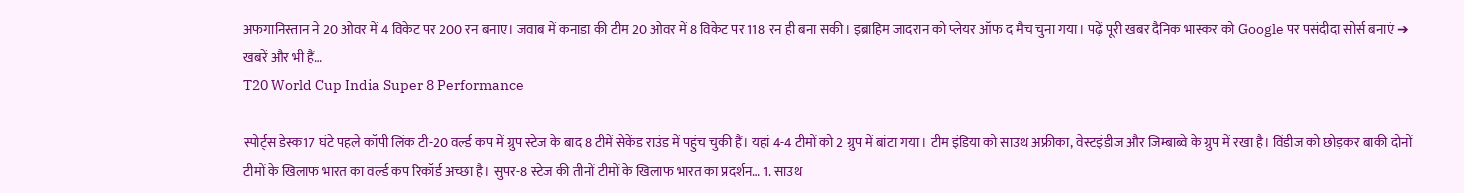अफगानिस्तान ने 20 ओवर में 4 विकेट पर 200 रन बनाए। जवाब में कनाडा की टीम 20 ओवर में 8 विकेट पर 118 रन ही बना सकी। इब्राहिम जादरान को प्लेयर ऑफ द मैच चुना गया। पढ़ें पूरी खबर दैनिक भास्कर को Google पर पसंदीदा सोर्स बनाएं ➔ खबरें और भी हैं…
T20 World Cup India Super 8 Performance

स्पोर्ट्स डेस्क17 घंटे पहले कॉपी लिंक टी-20 वर्ल्ड कप में ग्रुप स्टेज के बाद 8 टीमें सेकेंड राउंड में पहुंच चुकी हैं। यहां 4-4 टीमों को 2 ग्रुप में बांटा गया। टीम इंडिया को साउथ अफ्रीका, वेस्टइंडीज और जिम्बाब्वे के ग्रुप में रखा है। विंडीज को छोड़कर बाकी दोनों टीमों के खिलाफ भारत का वर्ल्ड कप रिकॉर्ड अच्छा है। सुपर-8 स्टेज की तीनों टीमों के खिलाफ भारत का प्रदर्शन… 1. साउथ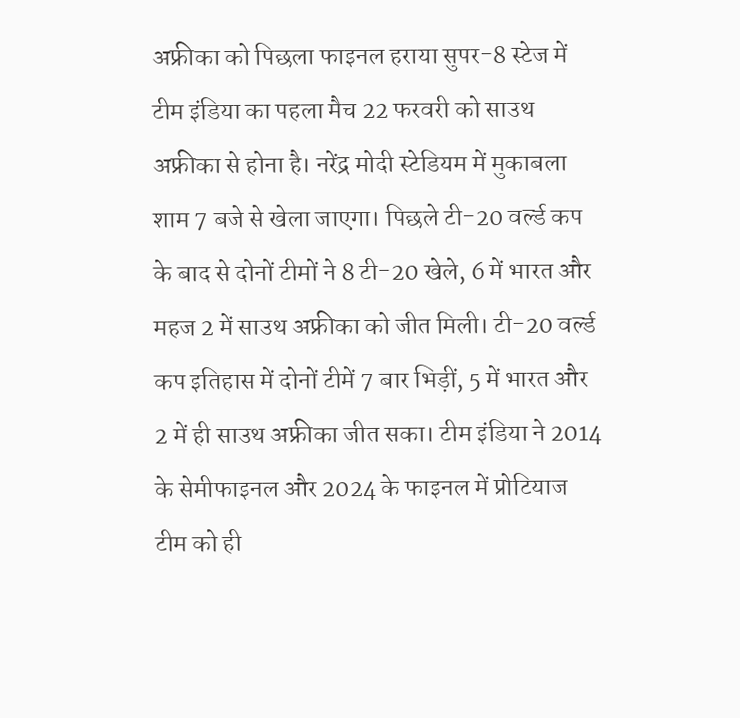अफ्रीका को पिछला फाइनल हराया सुपर-8 स्टेज में टीम इंडिया का पहला मैच 22 फरवरी को साउथ अफ्रीका से होना है। नरेंद्र मोदी स्टेडियम में मुकाबला शाम 7 बजे से खेला जाएगा। पिछले टी-20 वर्ल्ड कप के बाद से दोनों टीमों ने 8 टी-20 खेले, 6 में भारत और महज 2 में साउथ अफ्रीका को जीत मिली। टी-20 वर्ल्ड कप इतिहास में दोनों टीमें 7 बार भिड़ीं, 5 में भारत और 2 में ही साउथ अफ्रीका जीत सका। टीम इंडिया ने 2014 के सेमीफाइनल और 2024 के फाइनल में प्रोटियाज टीम को ही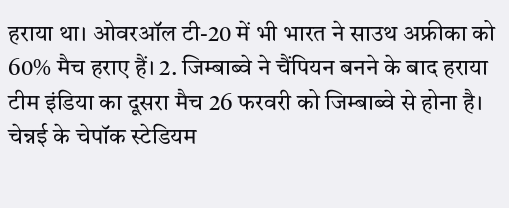हराया था। ओवरऑल टी-20 में भी भारत ने साउथ अफ्रीका को 60% मैच हराए हैं। 2. जिम्बाब्वे ने चैंपियन बनने के बाद हराया टीम इंडिया का दूसरा मैच 26 फरवरी को जिम्बाब्वे से होना है। चेन्नई के चेपॉक स्टेडियम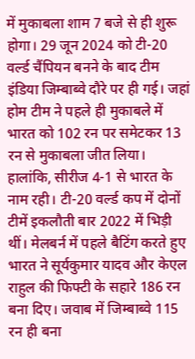में मुकाबला शाम 7 बजे से ही शुरू होगा। 29 जून 2024 को टी-20 वर्ल्ड चैंपियन बनने के बाद टीम इंडिया जिम्बाब्वे दौरे पर ही गई। जहां होम टीम ने पहले ही मुकाबले में भारत को 102 रन पर समेटकर 13 रन से मुकाबला जीत लिया। हालांकि, सीरीज 4-1 से भारत के नाम रही। टी-20 वर्ल्ड कप में दोनों टीमें इकलौती बार 2022 में भिड़ी थीं। मेलबर्न में पहले बैटिंग करते हुए भारत ने सूर्यकुमार यादव और केएल राहुल की फिफ्टी के सहारे 186 रन बना दिए। जवाब में जिम्बाब्वे 115 रन ही बना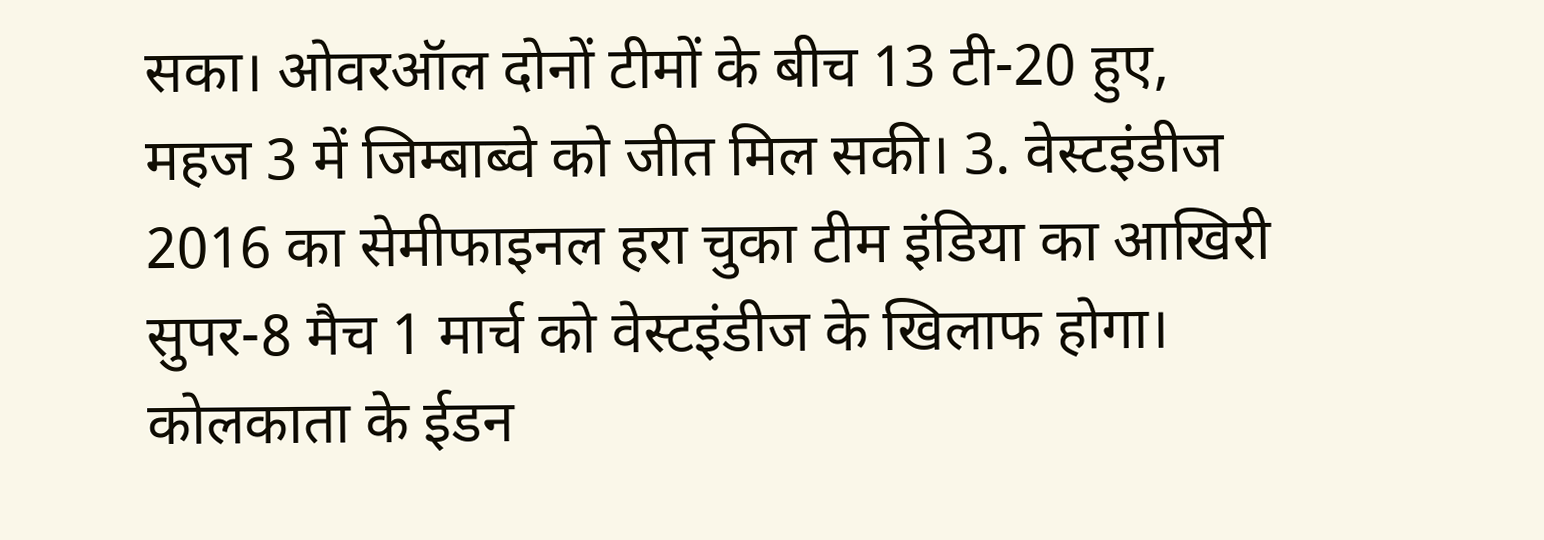सका। ओवरऑल दोनों टीमों के बीच 13 टी-20 हुए, महज 3 में जिम्बाब्वे को जीत मिल सकी। 3. वेस्टइंडीज 2016 का सेमीफाइनल हरा चुका टीम इंडिया का आखिरी सुपर-8 मैच 1 मार्च को वेस्टइंडीज के खिलाफ होगा। कोलकाता के ईडन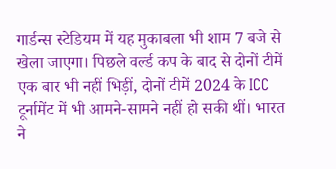गार्डन्स स्टेडियम में यह मुकाबला भी शाम 7 बजे से खेला जाएगा। पिछले वर्ल्ड कप के बाद से दोनों टीमें एक बार भी नहीं भिड़ीं, दोनों टीमें 2024 के ICC टूर्नामेंट में भी आमने-सामने नहीं हो सकी थीं। भारत ने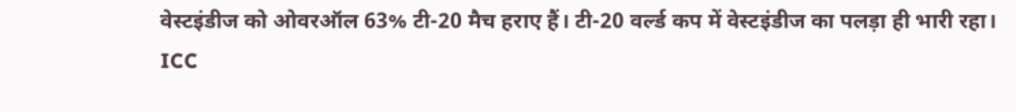वेस्टइंडीज को ओवरऑल 63% टी-20 मैच हराए हैं। टी-20 वर्ल्ड कप में वेस्टइंडीज का पलड़ा ही भारी रहा। ICC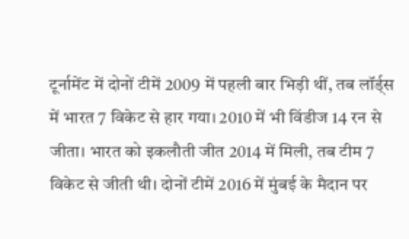टूर्नामेंट में दोनों टीमें 2009 में पहली बार भिड़ी थीं, तब लॉर्ड्स में भारत 7 विकेट से हार गया। 2010 में भी विंडीज 14 रन से जीता। भारत को इकलौती जीत 2014 में मिली, तब टीम 7 विकेट से जीती थी। दोनों टीमें 2016 में मुंबई के मैदान पर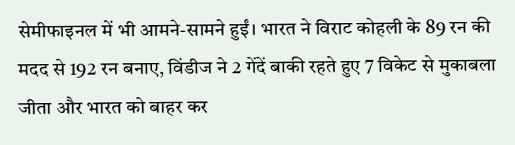सेमीफाइनल में भी आमने-सामने हुईं। भारत ने विराट कोहली के 89 रन की मदद से 192 रन बनाए, विंडीज ने 2 गेंदें बाकी रहते हुए 7 विकेट से मुकाबला जीता और भारत को बाहर कर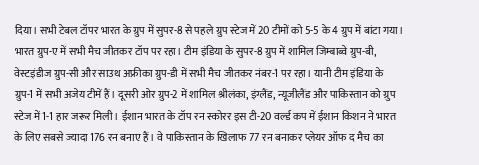दिया। सभी टेबल टॉपर भारत के ग्रुप में सुपर-8 से पहले ग्रुप स्टेज में 20 टीमों को 5-5 के 4 ग्रुप में बांटा गया। भारत ग्रुप-ए में सभी मैच जीतकर टॉप पर रहा। टीम इंडिया के सुपर-8 ग्रुप में शामिल जिम्बाब्वे ग्रुप-बी, वेस्टइंडीज ग्रुप-सी और साउथ अफ्रीका ग्रुप-डी में सभी मैच जीतकर नंबर-1 पर रहा। यानी टीम इंडिया के ग्रुप-1 में सभी अजेय टीमें हैं। दूसरी ओर ग्रुप-2 में शामिल श्रीलंका, इंग्लैंड, न्यूजीलैंड और पाकिस्तान को ग्रुप स्टेज में 1-1 हार जरूर मिली। ईशान भारत के टॉप रन स्कोरर इस टी-20 वर्ल्ड कप में ईशान किशन ने भारत के लिए सबसे ज्यादा 176 रन बनाए हैं। वे पाकिस्तान के खिलाफ 77 रन बनाकर प्लेयर ऑफ द मैच का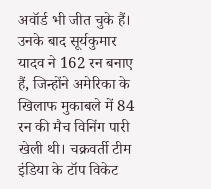अवॉर्ड भी जीत चुके हैं। उनके बाद सूर्यकुमार यादव ने 162 रन बनाए हैं, जिन्होंने अमेरिका के खिलाफ मुकाबले में 84 रन की मैच विनिंग पारी खेली थी। चक्रवर्ती टीम इंडिया के टॉप विकेट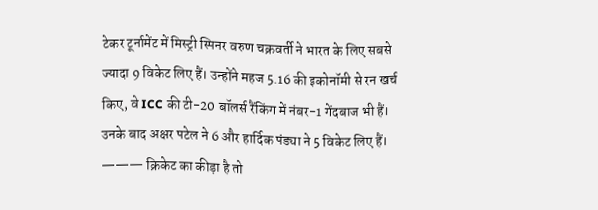टेकर टूर्नामेंट में मिस्ट्री स्पिनर वरुण चक्रवर्ती ने भारत के लिए सबसे ज्यादा 9 विकेट लिए हैं। उन्होंने महज 5.16 की इकोनॉमी से रन खर्च किए, वे ICC की टी-20 बॉलर्स रैंकिंग में नंबर-1 गेंदबाज भी हैं। उनके बाद अक्षर पटेल ने 6 और हार्दिक पंड्या ने 5 विकेट लिए हैं। ——— क्रिकेट का कीड़ा है तो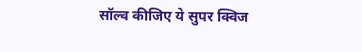सॉल्व कीजिए ये सुपर क्विज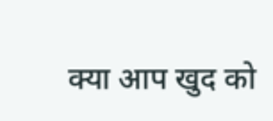क्या आप खुद को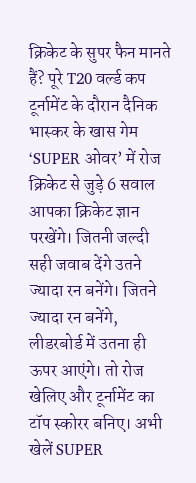क्रिकेट के सुपर फैन मानते हैं? पूरे T20 वर्ल्ड कप टूर्नामेंट के दौरान दैनिक भास्कर के खास गेम ‘SUPER ओवर’ में रोज क्रिकेट से जुड़े 6 सवाल आपका क्रिकेट ज्ञान परखेंगे। जितनी जल्दी सही जवाब देंगे उतने ज्यादा रन बनेंगे। जितने ज्यादा रन बनेंगे, लीडरबोर्ड में उतना ही ऊपर आएंगे। तो रोज खेलिए और टूर्नामेंट का टॉप स्कोरर बनिए। अभी खेलें SUPER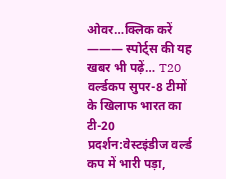ओवर…क्लिक करें ——— स्पोर्ट्स की यह खबर भी पढ़ें… T20 वर्ल्डकप सुपर-8 टीमों के खिलाफ भारत का टी-20 प्रदर्शन:वेस्टइंडीज वर्ल्ड कप में भारी पड़ा,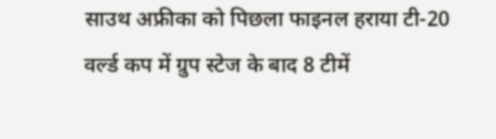साउथ अफ्रीका को पिछला फाइनल हराया टी-20 वर्ल्ड कप में ग्रुप स्टेज के बाद 8 टीमें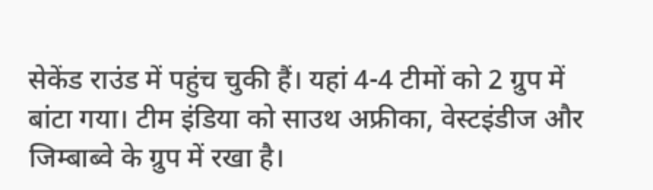सेकेंड राउंड में पहुंच चुकी हैं। यहां 4-4 टीमों को 2 ग्रुप में बांटा गया। टीम इंडिया को साउथ अफ्रीका, वेस्टइंडीज और जिम्बाब्वे के ग्रुप में रखा है।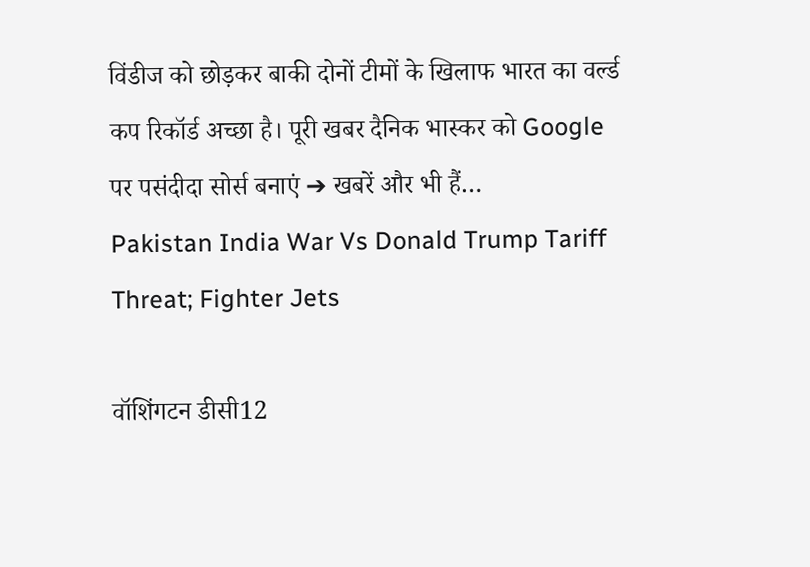विंडीज को छोड़कर बाकी दोनों टीमों के खिलाफ भारत का वर्ल्ड कप रिकॉर्ड अच्छा है। पूरी खबर दैनिक भास्कर को Google पर पसंदीदा सोर्स बनाएं ➔ खबरें और भी हैं…
Pakistan India War Vs Donald Trump Tariff Threat; Fighter Jets

वॉशिंगटन डीसी12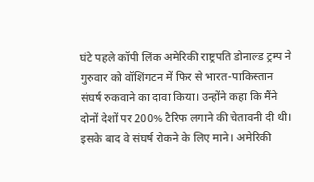घंटे पहले कॉपी लिंक अमेरिकी राष्ट्रपति डोनाल्ड ट्रम्प ने गुरुवार को वॉशिंगटन में फिर से भारत-पाकिस्तान संघर्ष रुकवाने का दावा किया। उन्होंने कहा कि मैंने दोनों देशों पर 200% टैरिफ लगाने की चेतावनी दी थी। इसके बाद वे संघर्ष रोकने के लिए माने। अमेरिकी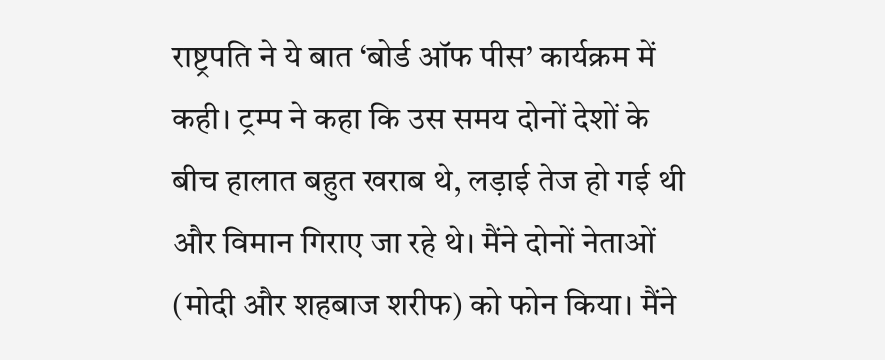राष्ट्रपति ने ये बात ‘बोर्ड ऑफ पीस’ कार्यक्रम में कही। ट्रम्प ने कहा कि उस समय दोनों देशों के बीच हालात बहुत खराब थे, लड़ाई तेज हो गई थी और विमान गिराए जा रहे थे। मैंने दोनों नेताओं (मोदी और शहबाज शरीफ) को फोन किया। मैंने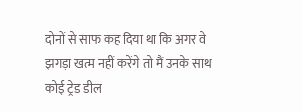दोनों से साफ कह दिया था कि अगर वे झगड़ा खत्म नहीं करेंगे तो मैं उनके साथ कोई ट्रेड डील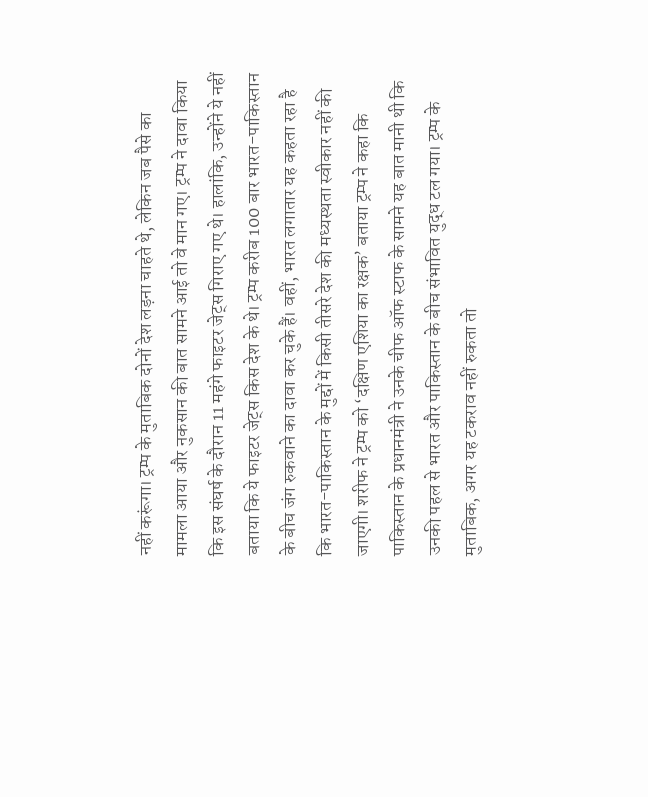नहीं करूंगा। ट्रम्प के मुताबिक दोनों देश लड़ना चाहते थे, लेकिन जब पैसे का मामला आया और नुकसान की बात सामने आई तो वे मान गए। ट्रम्प ने दावा किया कि इस संघर्ष के दौरान 11 महंगे फाइटर जेट्स गिराए गए थे। हालांकि, उन्होंने ये नहीं बताया कि ये फाइटर जेट्स किस देश के थे। ट्रम्प करीब 100 बार भारत-पाकिस्तान के बीच जंग रुकवाने का दावा कर चुके हैं। वहीं, भारत लगातार यह कहता रहा है कि भारत-पाकिस्तान के मुद्दों में किसी तीसरे देश की मध्यस्थता स्वीकार नहीं की जाएगी। शरीफ ने ट्रम्प को ‘दक्षिण एशिया का रक्षक’ बताया ट्रम्प ने कहा कि पाकिस्तान के प्रधानमंत्री ने उनके चीफ ऑफ स्टाफ के सामने यह बात मानी थी कि उनकी पहल से भारत और पाकिस्तान के बीच संभावित युद्ध टल गया। ट्रम्प के मुताबिक, अगर यह टकराव नहीं रुकता तो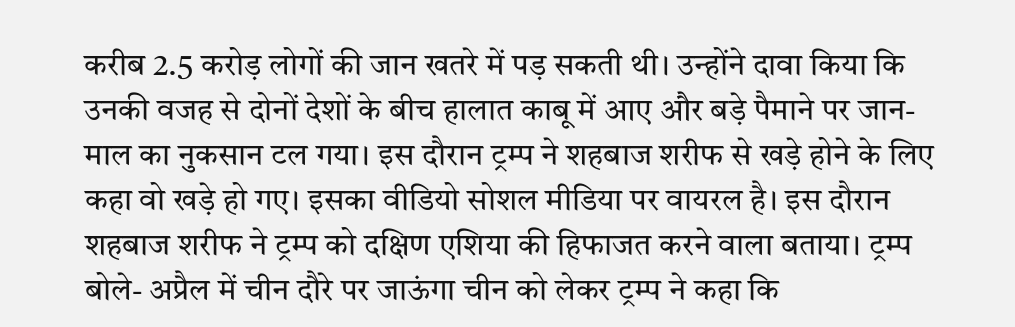करीब 2.5 करोड़ लोगों की जान खतरे में पड़ सकती थी। उन्होंने दावा किया कि उनकी वजह से दोनों देशों के बीच हालात काबू में आए और बड़े पैमाने पर जान-माल का नुकसान टल गया। इस दौरान ट्रम्प ने शहबाज शरीफ से खड़े होने के लिए कहा वो खड़े हो गए। इसका वीडियो सोशल मीडिया पर वायरल है। इस दौरान शहबाज शरीफ ने ट्रम्प को दक्षिण एशिया की हिफाजत करने वाला बताया। ट्रम्प बोले- अप्रैल में चीन दौरे पर जाऊंगा चीन को लेकर ट्रम्प ने कहा कि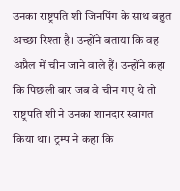उनका राष्ट्रपति शी जिनपिंग के साथ बहुत अच्छा रिश्ता है। उन्होंने बताया कि वह अप्रैल में चीन जाने वाले हैं। उन्होंने कहा कि पिछली बार जब वे चीन गए थे तो राष्ट्रपति शी ने उनका शानदार स्वागत किया था। ट्रम्प ने कहा कि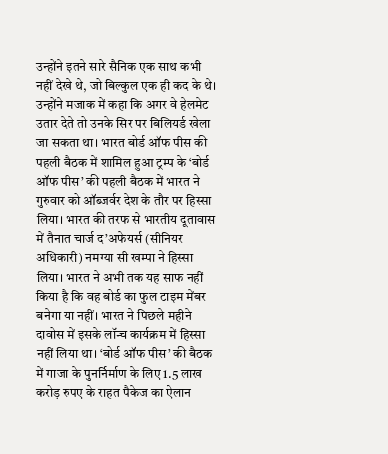उन्होंने इतने सारे सैनिक एक साथ कभी नहीं देखे थे, जो बिल्कुल एक ही कद के थे। उन्होंने मजाक में कहा कि अगर वे हेलमेट उतार देते तो उनके सिर पर बिलियर्ड खेला जा सकता था। भारत बोर्ड ऑफ पीस की पहली बैठक में शामिल हुआ ट्रम्प के ‘बोर्ड ऑफ पीस’ की पहली बैठक में भारत ने गुरुवार को ऑब्जर्वर देश के तौर पर हिस्सा लिया। भारत की तरफ से भारतीय दूतावास में तैनात चार्ज द’अफेयर्स (सीनियर अधिकारी) नमग्या सी खम्पा ने हिस्सा लिया। भारत ने अभी तक यह साफ नहीं किया है कि वह बोर्ड का फुल टाइम मेंबर बनेगा या नहीं। भारत ने पिछले महीने दावोस में इसके लॉन्च कार्यक्रम में हिस्सा नहीं लिया था। ‘बोर्ड ऑफ पीस’ की बैठक में गाजा के पुनर्निर्माण के लिए 1.5 लाख करोड़ रुपए के राहत पैकेज का ऐलान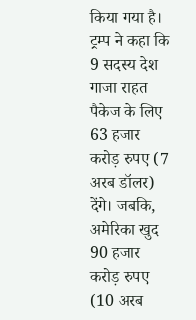किया गया है। ट्रम्प ने कहा कि 9 सदस्य देश गाजा राहत पैकेज के लिए 63 हजार करोड़ रुपए (7 अरब डॉलर) देंगे। जबकि, अमेरिका खुद 90 हजार करोड़ रुपए (10 अरब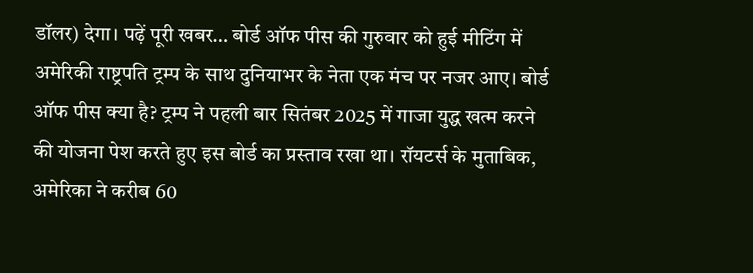डॉलर) देगा। पढ़ें पूरी खबर… बोर्ड ऑफ पीस की गुरुवार को हुई मीटिंग में अमेरिकी राष्ट्रपति ट्रम्प के साथ दुनियाभर के नेता एक मंच पर नजर आए। बोर्ड ऑफ पीस क्या है? ट्रम्प ने पहली बार सितंबर 2025 में गाजा युद्ध खत्म करने की योजना पेश करते हुए इस बोर्ड का प्रस्ताव रखा था। रॉयटर्स के मुताबिक, अमेरिका ने करीब 60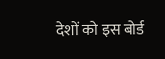देशों को इस बोर्ड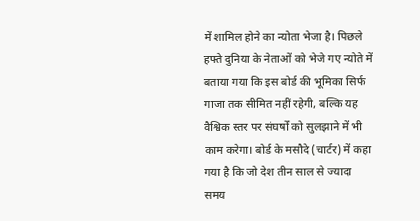में शामिल होने का न्योता भेजा है। पिछले हफ्ते दुनिया के नेताओं को भेजे गए न्योते में बताया गया कि इस बोर्ड की भूमिका सिर्फ गाजा तक सीमित नहीं रहेगी, बल्कि यह वैश्विक स्तर पर संघर्षों को सुलझाने में भी काम करेगा। बोर्ड के मसौदे (चार्टर) में कहा गया है कि जो देश तीन साल से ज्यादा समय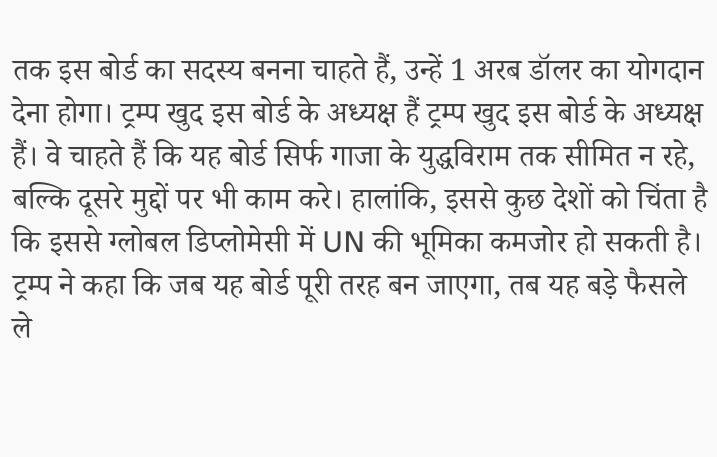तक इस बोर्ड का सदस्य बनना चाहते हैं, उन्हें 1 अरब डॉलर का योगदान देना होगा। ट्रम्प खुद इस बोर्ड के अध्यक्ष हैं ट्रम्प खुद इस बोर्ड के अध्यक्ष हैं। वे चाहते हैं कि यह बोर्ड सिर्फ गाजा के युद्धविराम तक सीमित न रहे, बल्कि दूसरे मुद्दों पर भी काम करे। हालांकि, इससे कुछ देशों को चिंता है कि इससे ग्लोबल डिप्लोमेसी में UN की भूमिका कमजोर हो सकती है। ट्रम्प ने कहा कि जब यह बोर्ड पूरी तरह बन जाएगा, तब यह बड़े फैसले ले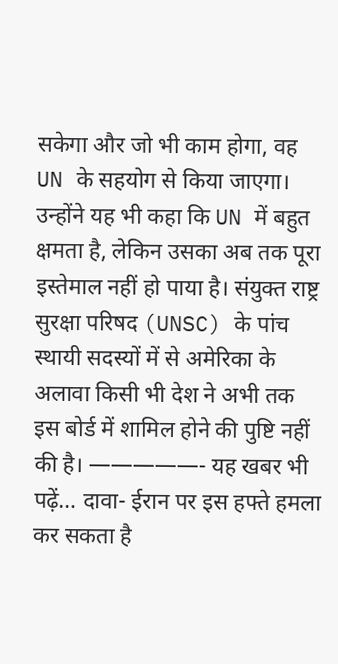सकेगा और जो भी काम होगा, वह UN के सहयोग से किया जाएगा। उन्होंने यह भी कहा कि UN में बहुत क्षमता है, लेकिन उसका अब तक पूरा इस्तेमाल नहीं हो पाया है। संयुक्त राष्ट्र सुरक्षा परिषद (UNSC) के पांच स्थायी सदस्यों में से अमेरिका के अलावा किसी भी देश ने अभी तक इस बोर्ड में शामिल होने की पुष्टि नहीं की है। —————- यह खबर भी पढ़ें… दावा- ईरान पर इस हफ्ते हमला कर सकता है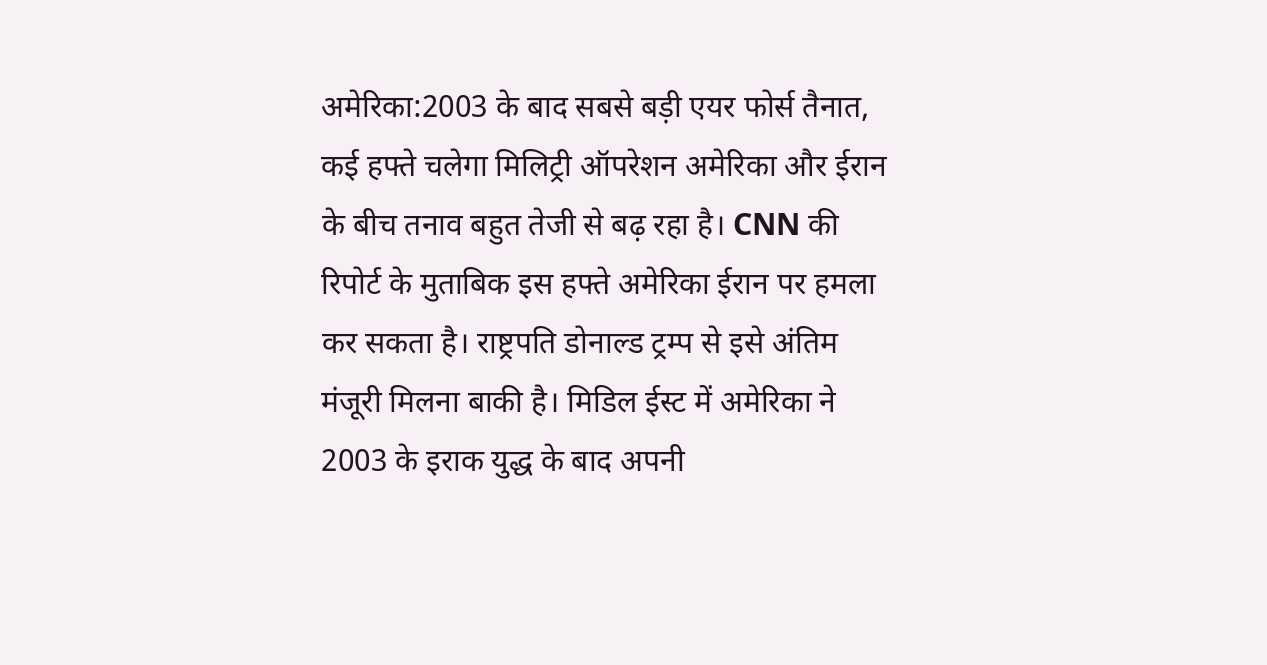अमेरिका:2003 के बाद सबसे बड़ी एयर फोर्स तैनात, कई हफ्ते चलेगा मिलिट्री ऑपरेशन अमेरिका और ईरान के बीच तनाव बहुत तेजी से बढ़ रहा है। CNN की रिपोर्ट के मुताबिक इस हफ्ते अमेरिका ईरान पर हमला कर सकता है। राष्ट्रपति डोनाल्ड ट्रम्प से इसे अंतिम मंजूरी मिलना बाकी है। मिडिल ईस्ट में अमेरिका ने 2003 के इराक युद्ध के बाद अपनी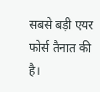सबसे बड़ी एयर फोर्स तैनात की है।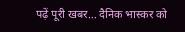पढ़ें पूरी खबर… दैनिक भास्कर को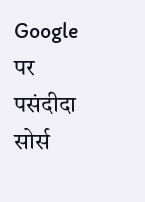Google पर पसंदीदा सोर्स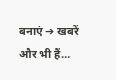बनाएं ➔ खबरें और भी हैं…